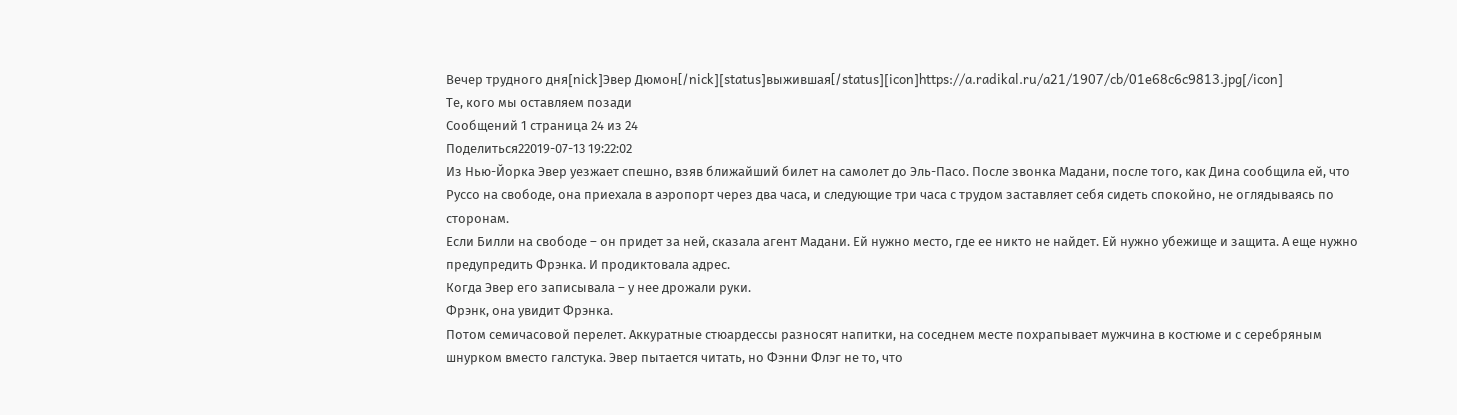Вечер трудного дня[nick]Эвер Дюмон[/nick][status]выжившая[/status][icon]https://a.radikal.ru/a21/1907/cb/01e68c6c9813.jpg[/icon]
Те, кого мы оставляем позади
Сообщений 1 страница 24 из 24
Поделиться22019-07-13 19:22:02
Из Нью-Йорка Эвер уезжает спешно, взяв ближайший билет на самолет до Эль-Пасо. После звонка Мадани, после того, как Дина сообщила ей, что Руссо на свободе, она приехала в аэропорт через два часа, и следующие три часа с трудом заставляет себя сидеть спокойно, не оглядываясь по сторонам.
Если Билли на свободе – он придет за ней, сказала агент Мадани. Ей нужно место, где ее никто не найдет. Ей нужно убежище и защита. А еще нужно предупредить Фрэнка. И продиктовала адрес.
Когда Эвер его записывала – у нее дрожали руки.
Фрэнк, она увидит Фрэнка.
Потом семичасовой перелет. Аккуратные стюардессы разносят напитки, на соседнем месте похрапывает мужчина в костюме и с серебряным шнурком вместо галстука. Эвер пытается читать, но Фэнни Флэг не то, что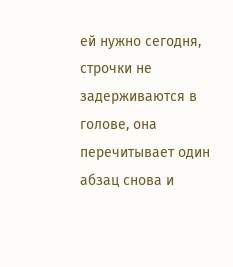ей нужно сегодня, строчки не задерживаются в голове, она перечитывает один абзац снова и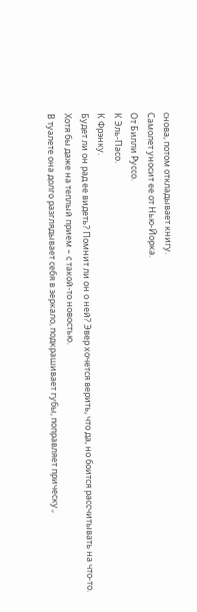снова, потом откладывает книгу.
Самолет уносит ее от Нью-Йорка.
От Билли Руссо.
К Эль-Пасо.
К Фрэнку.
Будет ли он рад ее видеть? Помнит ли он о ней? Эвер хочется верить, что да, но боится рассчитывать на что-то. Хотя бы даже на теплый прием – с такой-то новостью.
В туалете она долго разглядывает себя в зеркало, подкрашивает губы, поправляет прическу.,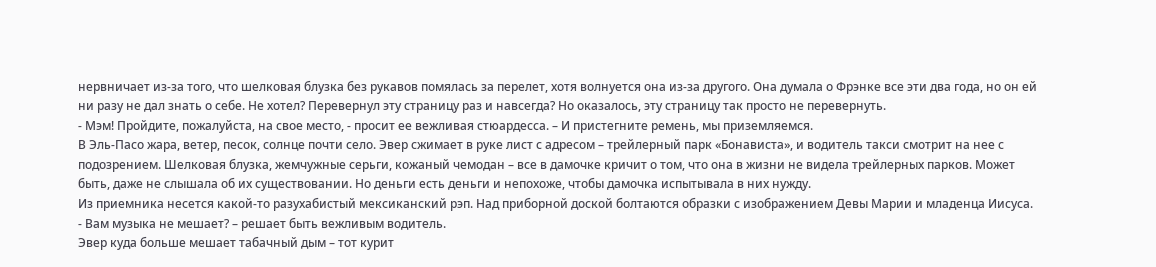нервничает из-за того, что шелковая блузка без рукавов помялась за перелет, хотя волнуется она из-за другого. Она думала о Фрэнке все эти два года, но он ей ни разу не дал знать о себе. Не хотел? Перевернул эту страницу раз и навсегда? Но оказалось, эту страницу так просто не перевернуть.
- Мэм! Пройдите, пожалуйста, на свое место, - просит ее вежливая стюардесса. – И пристегните ремень, мы приземляемся.
В Эль-Пасо жара, ветер, песок, солнце почти село. Эвер сжимает в руке лист с адресом – трейлерный парк «Бонависта», и водитель такси смотрит на нее с подозрением. Шелковая блузка, жемчужные серьги, кожаный чемодан – все в дамочке кричит о том, что она в жизни не видела трейлерных парков. Может быть, даже не слышала об их существовании. Но деньги есть деньги и непохоже, чтобы дамочка испытывала в них нужду.
Из приемника несется какой-то разухабистый мексиканский рэп. Над приборной доской болтаются образки с изображением Девы Марии и младенца Иисуса.
- Вам музыка не мешает? – решает быть вежливым водитель.
Эвер куда больше мешает табачный дым – тот курит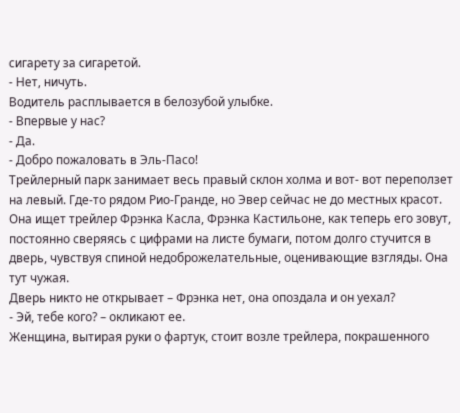сигарету за сигаретой.
- Нет, ничуть.
Водитель расплывается в белозубой улыбке.
- Впервые у нас?
- Да.
- Добро пожаловать в Эль-Пасо!
Трейлерный парк занимает весь правый склон холма и вот- вот переползет на левый. Где-то рядом Рио-Гранде, но Эвер сейчас не до местных красот. Она ищет трейлер Фрэнка Касла, Фрэнка Кастильоне, как теперь его зовут, постоянно сверяясь с цифрами на листе бумаги, потом долго стучится в дверь, чувствуя спиной недоброжелательные, оценивающие взгляды. Она тут чужая.
Дверь никто не открывает – Фрэнка нет, она опоздала и он уехал?
- Эй, тебе кого? – окликают ее.
Женщина, вытирая руки о фартук, стоит возле трейлера, покрашенного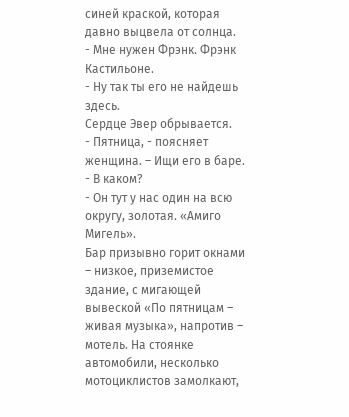синей краской, которая давно выцвела от солнца.
- Мне нужен Фрэнк. Фрэнк Кастильоне.
- Ну так ты его не найдешь здесь.
Сердце Эвер обрывается.
- Пятница, - поясняет женщина. – Ищи его в баре.
- В каком?
- Он тут у нас один на всю округу, золотая. «Амиго Мигель».
Бар призывно горит окнами – низкое, приземистое здание, с мигающей вывеской «По пятницам – живая музыка», напротив – мотель. На стоянке автомобили, несколько мотоциклистов замолкают,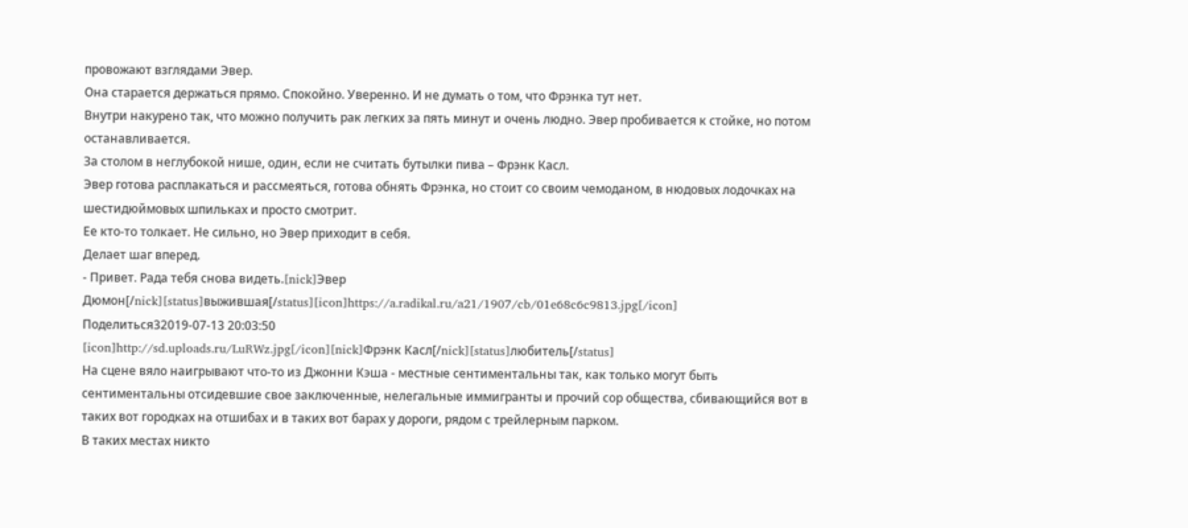провожают взглядами Эвер.
Она старается держаться прямо. Спокойно. Уверенно. И не думать о том, что Фрэнка тут нет.
Внутри накурено так, что можно получить рак легких за пять минут и очень людно. Эвер пробивается к стойке, но потом останавливается.
За столом в неглубокой нише, один, если не считать бутылки пива – Фрэнк Касл.
Эвер готова расплакаться и рассмеяться, готова обнять Фрэнка, но стоит со своим чемоданом, в нюдовых лодочках на шестидюймовых шпильках и просто смотрит.
Ее кто-то толкает. Не сильно, но Эвер приходит в себя.
Делает шаг вперед.
- Привет. Рада тебя снова видеть.[nick]Эвер Дюмон[/nick][status]выжившая[/status][icon]https://a.radikal.ru/a21/1907/cb/01e68c6c9813.jpg[/icon]
Поделиться32019-07-13 20:03:50
[icon]http://sd.uploads.ru/LuRWz.jpg[/icon][nick]Фрэнк Касл[/nick][status]любитель[/status]
На сцене вяло наигрывают что-то из Джонни Кэша - местные сентиментальны так, как только могут быть сентиментальны отсидевшие свое заключенные, нелегальные иммигранты и прочий сор общества, сбивающийся вот в таких вот городках на отшибах и в таких вот барах у дороги, рядом с трейлерным парком.
В таких местах никто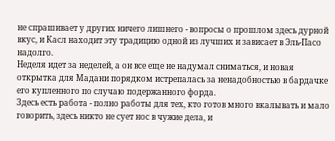не спрашивает у других ничего лишнего - вопросы о прошлом здесь дурной вкус, и Касл находит эту традицию одной из лучших и зависает в Эль-Пасо надолго.
Неделя идет за неделей, а он все еще не надумал сниматься, и новая открытка для Мадани порядком истрепалась за ненадобностью в бардачке его купленного по случаю подержанного форда.
Здесь есть работа - полно работы для тех, кто готов много вкалывать и мало говорить, здесь никто не сует нос в чужие дела, и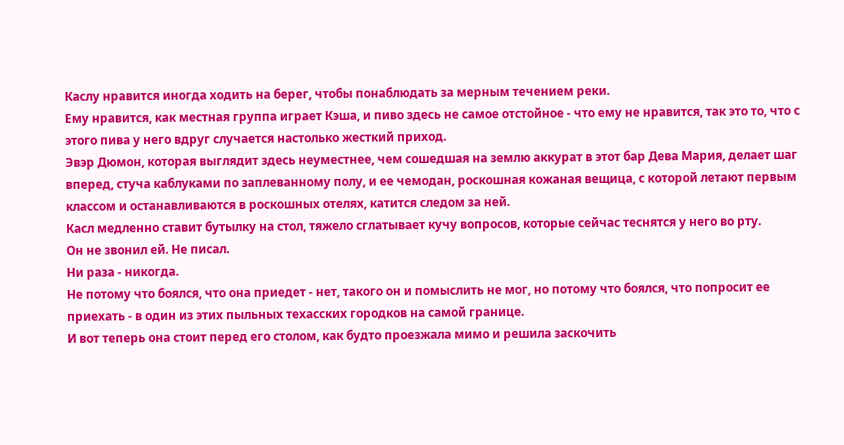Каслу нравится иногда ходить на берег, чтобы понаблюдать за мерным течением реки.
Ему нравится, как местная группа играет Кэша, и пиво здесь не самое отстойное - что ему не нравится, так это то, что с этого пива у него вдруг случается настолько жесткий приход.
Эвэр Дюмон, которая выглядит здесь неуместнее, чем сошедшая на землю аккурат в этот бар Дева Мария, делает шаг вперед, стуча каблуками по заплеванному полу, и ее чемодан, роскошная кожаная вещица, с которой летают первым классом и останавливаются в роскошных отелях, катится следом за ней.
Касл медленно ставит бутылку на стол, тяжело сглатывает кучу вопросов, которые сейчас теснятся у него во рту.
Он не звонил ей. Не писал.
Ни раза - никогда.
Не потому что боялся, что она приедет - нет, такого он и помыслить не мог, но потому что боялся, что попросит ее приехать - в один из этих пыльных техасских городков на самой границе.
И вот теперь она стоит перед его столом, как будто проезжала мимо и решила заскочить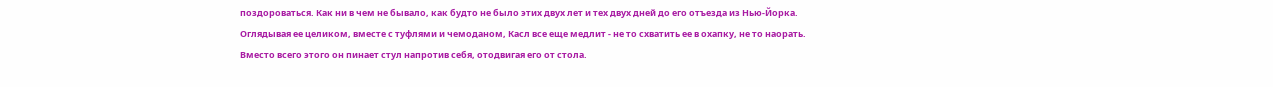поздороваться. Как ни в чем не бывало, как будто не было этих двух лет и тех двух дней до его отъезда из Нью-Йорка.
Оглядывая ее целиком, вместе с туфлями и чемоданом, Касл все еще медлит - не то схватить ее в охапку, не то наорать.
Вместо всего этого он пинает стул напротив себя, отодвигая его от стола.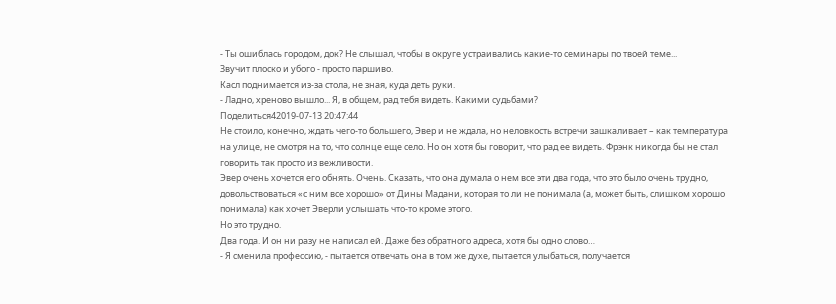- Ты ошиблась городом, док? Не слышал, чтобы в округе устраивались какие-то семинары по твоей теме...
Звучит плоско и убого - просто паршиво.
Касл поднимается из-за стола, не зная, куда деть руки.
- Ладно, хреново вышло... Я, в общем, рад тебя видеть. Какими судьбами?
Поделиться42019-07-13 20:47:44
Не стоило, конечно, ждать чего-то большего, Эвер и не ждала, но неловкость встречи зашкаливает – как температура на улице, не смотря на то, что солнце еще село. Но он хотя бы говорит, что рад ее видеть. Фрэнк никогда бы не стал говорить так просто из вежливости.
Эвер очень хочется его обнять. Очень. Сказать, что она думала о нем все эти два года, что это было очень трудно, довольствоваться «с ним все хорошо» от Дины Мадани, которая то ли не понимала (а, может быть, слишком хорошо понимала) как хочет Эверли услышать что-то кроме этого.
Но это трудно.
Два года. И он ни разу не написал ей. Даже без обратного адреса, хотя бы одно слово…
- Я сменила профессию, - пытается отвечать она в том же духе, пытается улыбаться, получается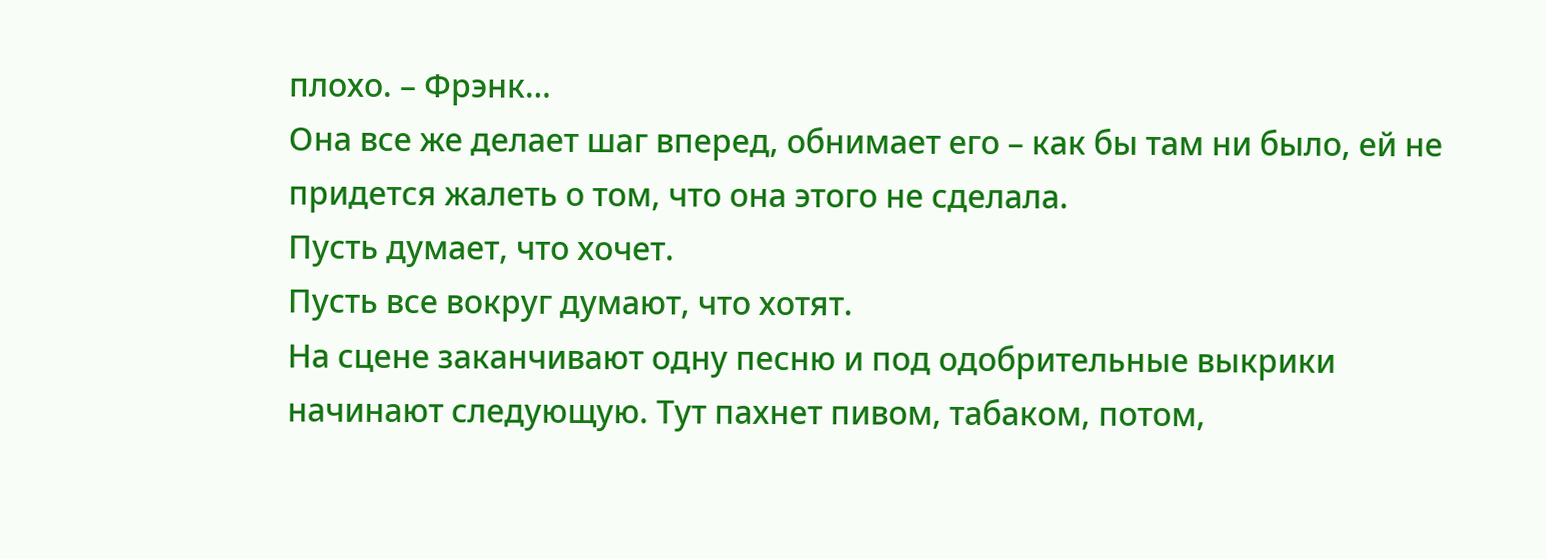плохо. – Фрэнк…
Она все же делает шаг вперед, обнимает его – как бы там ни было, ей не придется жалеть о том, что она этого не сделала.
Пусть думает, что хочет.
Пусть все вокруг думают, что хотят.
На сцене заканчивают одну песню и под одобрительные выкрики начинают следующую. Тут пахнет пивом, табаком, потом,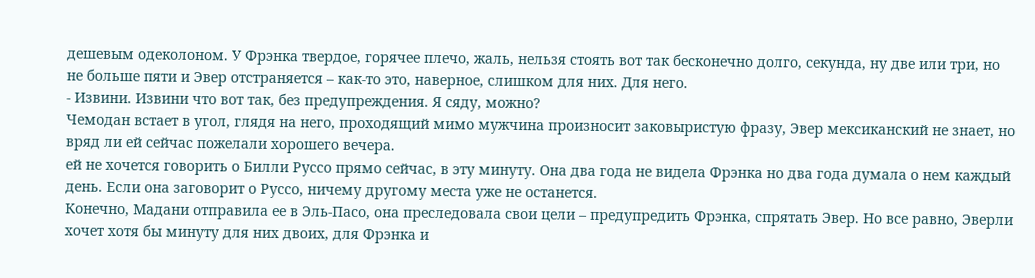дешевым одеколоном. У Фрэнка твердое, горячее плечо, жаль, нельзя стоять вот так бесконечно долго, секунда, ну две или три, но не больше пяти и Эвер отстраняется – как-то это, наверное, слишком для них. Для него.
- Извини. Извини что вот так, без предупреждения. Я сяду, можно?
Чемодан встает в угол, глядя на него, проходящий мимо мужчина произносит заковыристую фразу, Эвер мексиканский не знает, но вряд ли ей сейчас пожелали хорошего вечера.
ей не хочется говорить о Билли Руссо прямо сейчас, в эту минуту. Она два года не видела Фрэнка но два года думала о нем каждый день. Если она заговорит о Руссо, ничему другому места уже не останется.
Конечно, Мадани отправила ее в Эль-Пасо, она преследовала свои цели – предупредить Фрэнка, спрятать Эвер. Но все равно, Эверли хочет хотя бы минуту для них двоих, для Фрэнка и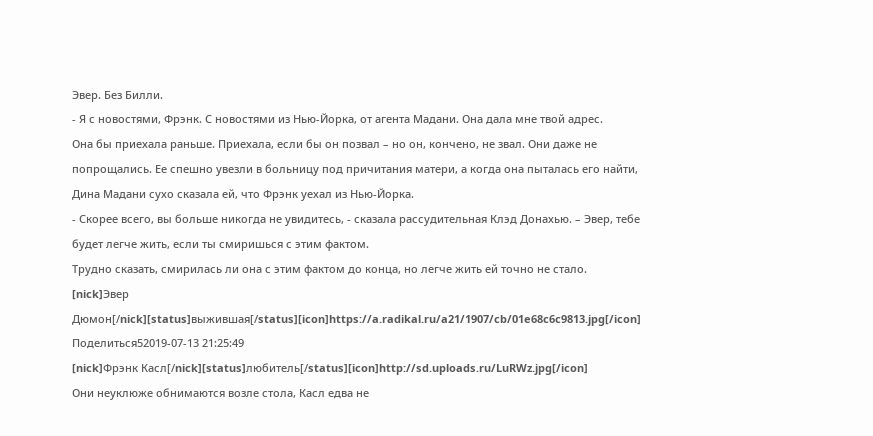Эвер. Без Билли.
- Я с новостями, Фрэнк. С новостями из Нью-Йорка, от агента Мадани. Она дала мне твой адрес.
Она бы приехала раньше. Приехала, если бы он позвал – но он, кончено, не звал. Они даже не попрощались. Ее спешно увезли в больницу под причитания матери, а когда она пыталась его найти, Дина Мадани сухо сказала ей, что Фрэнк уехал из Нью-Йорка.
- Скорее всего, вы больше никогда не увидитесь, - сказала рассудительная Клэд Донахью. – Эвер, тебе будет легче жить, если ты смиришься с этим фактом.
Трудно сказать, смирилась ли она с этим фактом до конца, но легче жить ей точно не стало. [nick]Эвер Дюмон[/nick][status]выжившая[/status][icon]https://a.radikal.ru/a21/1907/cb/01e68c6c9813.jpg[/icon]
Поделиться52019-07-13 21:25:49
[nick]Фрэнк Касл[/nick][status]любитель[/status][icon]http://sd.uploads.ru/LuRWz.jpg[/icon]
Они неуклюже обнимаются возле стола, Касл едва не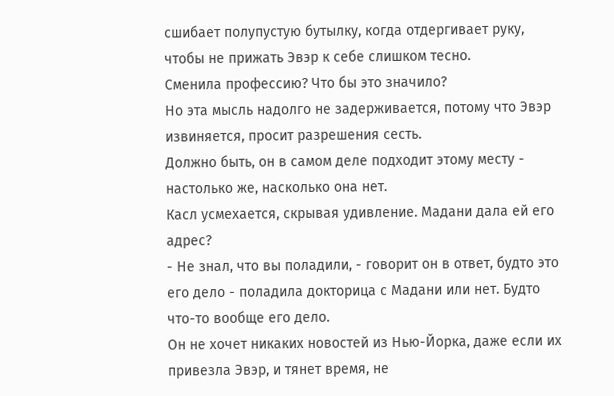сшибает полупустую бутылку, когда отдергивает руку, чтобы не прижать Эвэр к себе слишком тесно.
Сменила профессию? Что бы это значило?
Но эта мысль надолго не задерживается, потому что Эвэр извиняется, просит разрешения сесть.
Должно быть, он в самом деле подходит этому месту - настолько же, насколько она нет.
Касл усмехается, скрывая удивление. Мадани дала ей его адрес?
- Не знал, что вы поладили, - говорит он в ответ, будто это его дело - поладила докторица с Мадани или нет. Будто что-то вообще его дело.
Он не хочет никаких новостей из Нью-Йорка, даже если их привезла Эвэр, и тянет время, не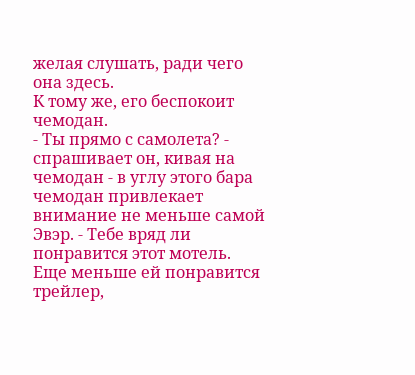желая слушать, ради чего она здесь.
К тому же, его беспокоит чемодан.
- Ты прямо с самолета? - спрашивает он, кивая на чемодан - в углу этого бара чемодан привлекает внимание не меньше самой Эвэр. - Тебе вряд ли понравится этот мотель.
Еще меньше ей понравится трейлер,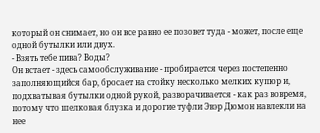который он снимает, но он все равно ее позовет туда - может, после еще одной бутылки или двух.
- Взять тебе пива? Воды?
Он встает - здесь самообслуживание - пробирается через постепенно заполняющийся бар, бросает на стойку несколько мелких купюр и, подхватывая бутылки одной рукой, разворачивается - как раз вовремя, потому что шелковая блузка и дорогие туфли Эвэр Дюмон навлекли на нее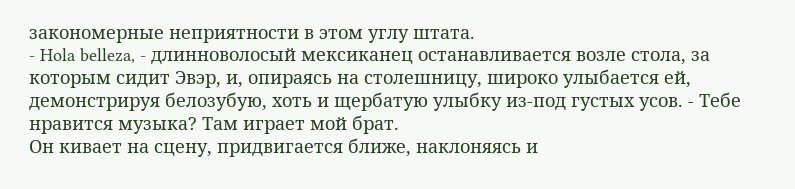закономерные неприятности в этом углу штата.
- Hola belleza, - длинноволосый мексиканец останавливается возле стола, за которым сидит Эвэр, и, опираясь на столешницу, широко улыбается ей, демонстрируя белозубую, хоть и щербатую улыбку из-под густых усов. - Тебе нравится музыка? Там играет мой брат.
Он кивает на сцену, придвигается ближе, наклоняясь и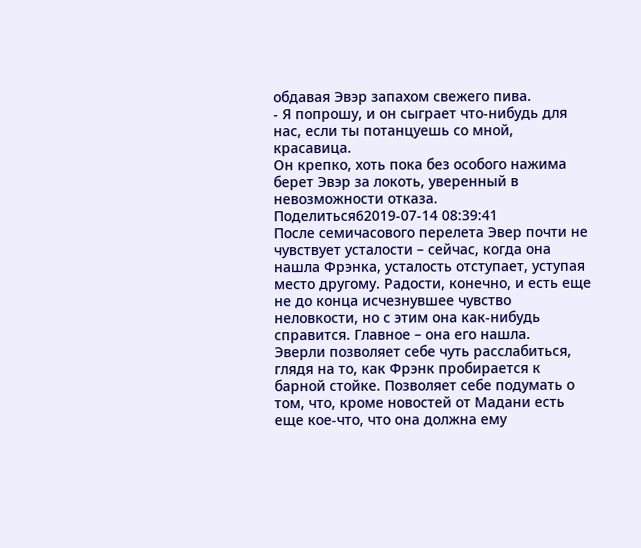обдавая Эвэр запахом свежего пива.
- Я попрошу, и он сыграет что-нибудь для нас, если ты потанцуешь со мной, красавица.
Он крепко, хоть пока без особого нажима берет Эвэр за локоть, уверенный в невозможности отказа.
Поделиться62019-07-14 08:39:41
После семичасового перелета Эвер почти не чувствует усталости – сейчас, когда она нашла Фрэнка, усталость отступает, уступая место другому. Радости, конечно, и есть еще не до конца исчезнувшее чувство неловкости, но с этим она как-нибудь справится. Главное – она его нашла.
Эверли позволяет себе чуть расслабиться, глядя на то, как Фрэнк пробирается к барной стойке. Позволяет себе подумать о том, что, кроме новостей от Мадани есть еще кое-что, что она должна ему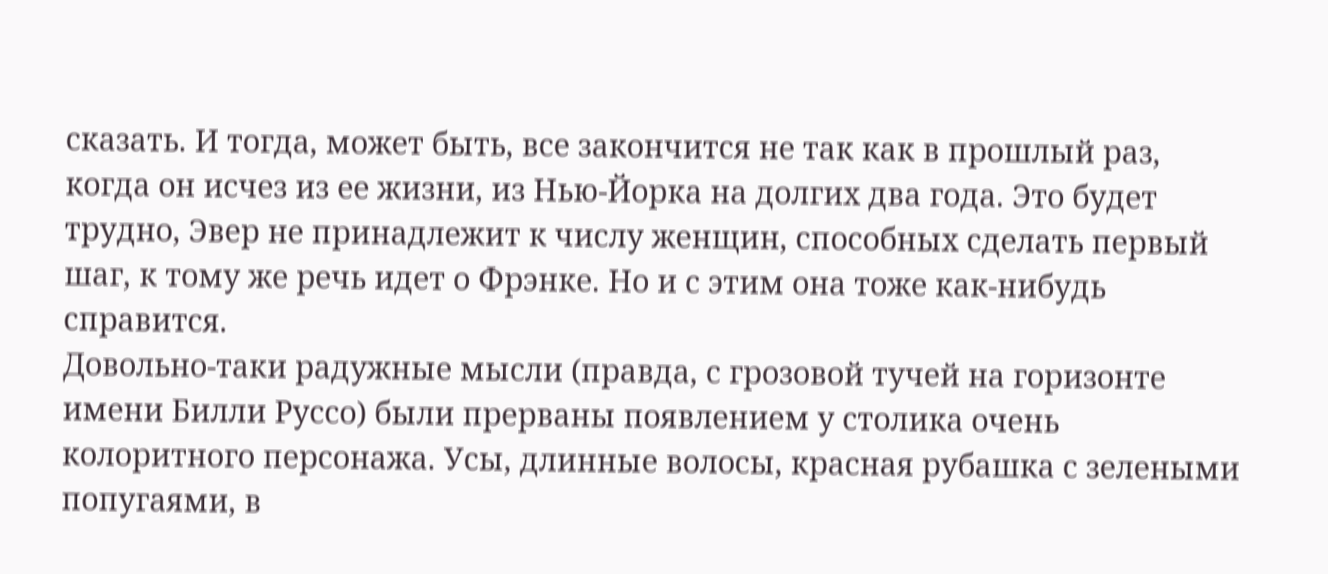сказать. И тогда, может быть, все закончится не так как в прошлый раз, когда он исчез из ее жизни, из Нью-Йорка на долгих два года. Это будет трудно, Эвер не принадлежит к числу женщин, способных сделать первый шаг, к тому же речь идет о Фрэнке. Но и с этим она тоже как-нибудь справится.
Довольно-таки радужные мысли (правда, с грозовой тучей на горизонте имени Билли Руссо) были прерваны появлением у столика очень колоритного персонажа. Усы, длинные волосы, красная рубашка с зелеными попугаями, в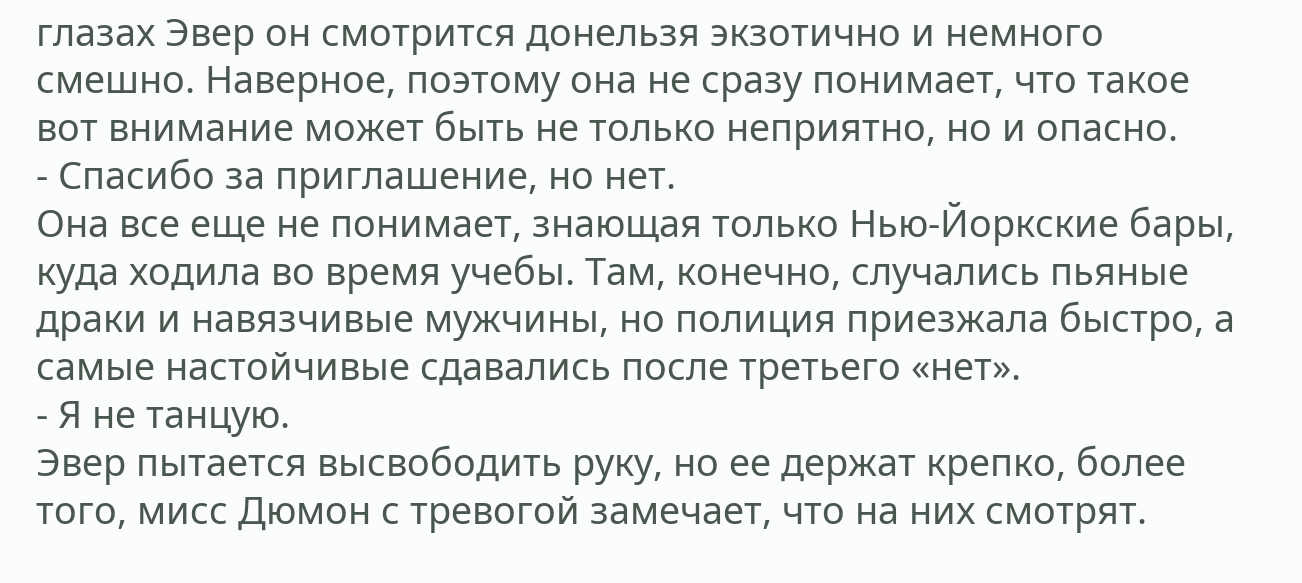глазах Эвер он смотрится донельзя экзотично и немного смешно. Наверное, поэтому она не сразу понимает, что такое вот внимание может быть не только неприятно, но и опасно.
- Спасибо за приглашение, но нет.
Она все еще не понимает, знающая только Нью-Йоркские бары, куда ходила во время учебы. Там, конечно, случались пьяные драки и навязчивые мужчины, но полиция приезжала быстро, а самые настойчивые сдавались после третьего «нет».
- Я не танцую.
Эвер пытается высвободить руку, но ее держат крепко, более того, мисс Дюмон с тревогой замечает, что на них смотрят.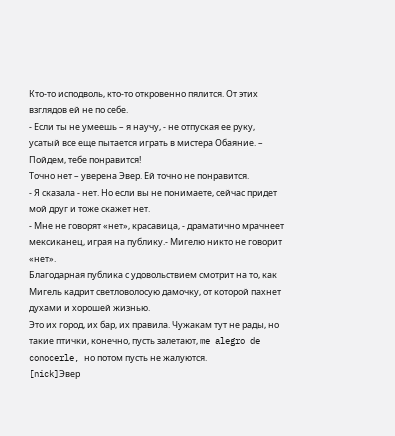Кто-то исподволь, кто-то откровенно пялится. От этих взглядов ей не по себе.
- Если ты не умеешь – я научу, - не отпуская ее руку, усатый все еще пытается играть в мистера Обаяние. – Пойдем, тебе понравится!
Точно нет – уверена Эвер. Ей точно не понравится.
- Я сказала - нет. Но если вы не понимаете, сейчас придет мой друг и тоже скажет нет.
- Мне не говорят «нет», красавица, - драматично мрачнеет мексиканец, играя на публику.- Мигелю никто не говорит «нет».
Благодарная публика с удовольствием смотрит на то, как Мигель кадрит светловолосую дамочку, от которой пахнет духами и хорошей жизнью.
Это их город, их бар, их правила. Чужакам тут не рады, но такие птички, конечно, пусть залетают, me alegro de conocerle, но потом пусть не жалуются.
[nick]Эвер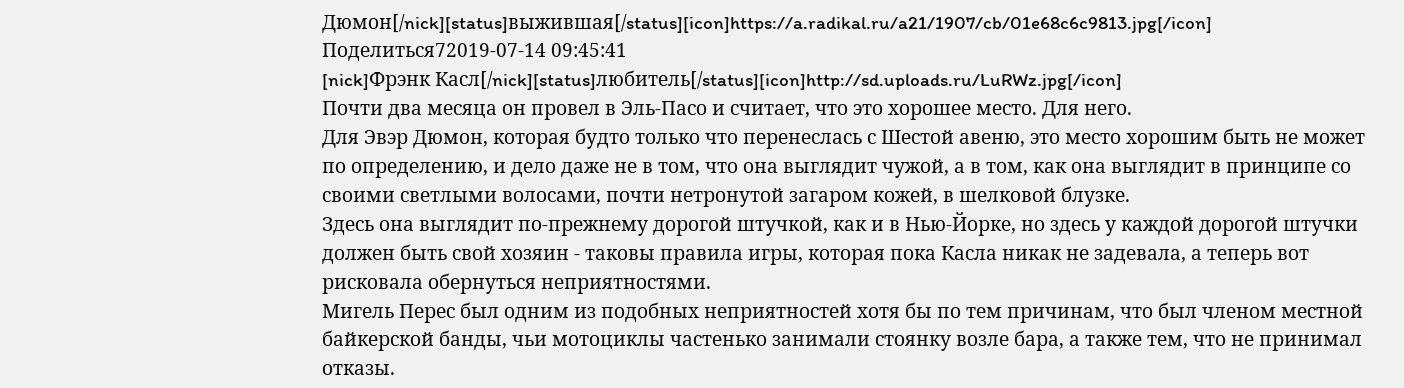Дюмон[/nick][status]выжившая[/status][icon]https://a.radikal.ru/a21/1907/cb/01e68c6c9813.jpg[/icon]
Поделиться72019-07-14 09:45:41
[nick]Фрэнк Касл[/nick][status]любитель[/status][icon]http://sd.uploads.ru/LuRWz.jpg[/icon]
Почти два месяца он провел в Эль-Пасо и считает, что это хорошее место. Для него.
Для Эвэр Дюмон, которая будто только что перенеслась с Шестой авеню, это место хорошим быть не может по определению, и дело даже не в том, что она выглядит чужой, а в том, как она выглядит в принципе со своими светлыми волосами, почти нетронутой загаром кожей, в шелковой блузке.
Здесь она выглядит по-прежнему дорогой штучкой, как и в Нью-Йорке, но здесь у каждой дорогой штучки должен быть свой хозяин - таковы правила игры, которая пока Касла никак не задевала, а теперь вот рисковала обернуться неприятностями.
Мигель Перес был одним из подобных неприятностей хотя бы по тем причинам, что был членом местной байкерской банды, чьи мотоциклы частенько занимали стоянку возле бара, а также тем, что не принимал отказы.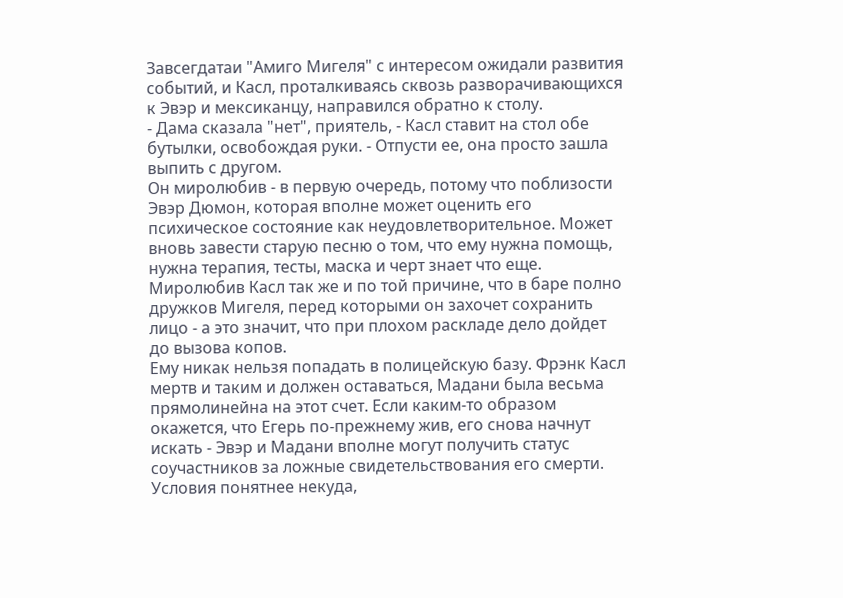Завсегдатаи "Амиго Мигеля" с интересом ожидали развития событий, и Касл, проталкиваясь сквозь разворачивающихся к Эвэр и мексиканцу, направился обратно к столу.
- Дама сказала "нет", приятель, - Касл ставит на стол обе бутылки, освобождая руки. - Отпусти ее, она просто зашла выпить с другом.
Он миролюбив - в первую очередь, потому что поблизости Эвэр Дюмон, которая вполне может оценить его психическое состояние как неудовлетворительное. Может вновь завести старую песню о том, что ему нужна помощь, нужна терапия, тесты, маска и черт знает что еще.
Миролюбив Касл так же и по той причине, что в баре полно дружков Мигеля, перед которыми он захочет сохранить лицо - а это значит, что при плохом раскладе дело дойдет до вызова копов.
Ему никак нельзя попадать в полицейскую базу. Фрэнк Касл мертв и таким и должен оставаться, Мадани была весьма прямолинейна на этот счет. Если каким-то образом окажется, что Егерь по-прежнему жив, его снова начнут искать - Эвэр и Мадани вполне могут получить статус соучастников за ложные свидетельствования его смерти.
Условия понятнее некуда,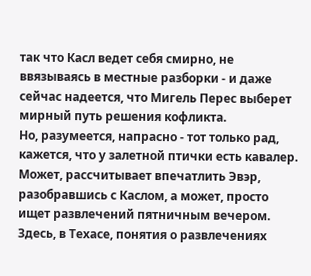так что Касл ведет себя смирно, не ввязываясь в местные разборки - и даже сейчас надеется, что Мигель Перес выберет мирный путь решения кофликта.
Но, разумеется, напрасно - тот только рад, кажется, что у залетной птички есть кавалер. Может, рассчитывает впечатлить Эвэр, разобравшись с Каслом, а может, просто ищет развлечений пятничным вечером.
Здесь, в Техасе, понятия о развлечениях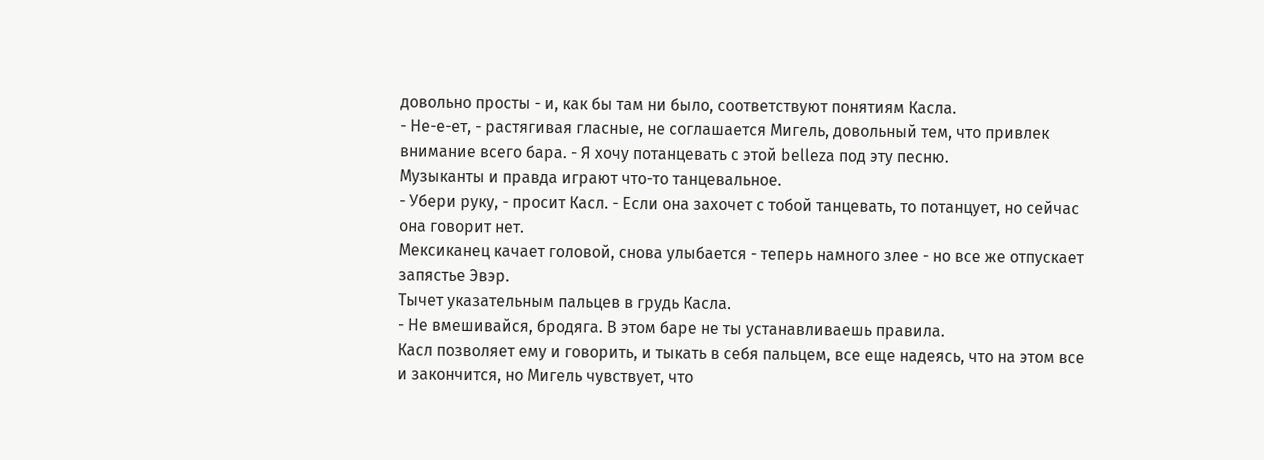довольно просты - и, как бы там ни было, соответствуют понятиям Касла.
- Не-е-ет, - растягивая гласные, не соглашается Мигель, довольный тем, что привлек внимание всего бара. - Я хочу потанцевать с этой belleza под эту песню.
Музыканты и правда играют что-то танцевальное.
- Убери руку, - просит Касл. - Если она захочет с тобой танцевать, то потанцует, но сейчас она говорит нет.
Мексиканец качает головой, снова улыбается - теперь намного злее - но все же отпускает запястье Эвэр.
Тычет указательным пальцев в грудь Касла.
- Не вмешивайся, бродяга. В этом баре не ты устанавливаешь правила.
Касл позволяет ему и говорить, и тыкать в себя пальцем, все еще надеясь, что на этом все и закончится, но Мигель чувствует, что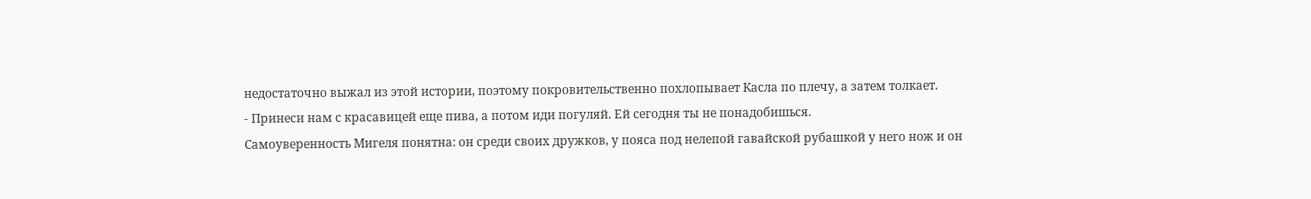недостаточно выжал из этой истории, поэтому покровительственно похлопывает Касла по плечу, а затем толкает.
- Принеси нам с красавицей еще пива, а потом иди погуляй. Ей сегодня ты не понадобишься.
Самоуверенность Мигеля понятна: он среди своих дружков, у пояса под нелепой гавайской рубашкой у него нож и он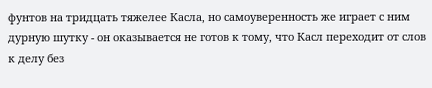фунтов на тридцать тяжелее Касла, но самоуверенность же играет с ним дурную шутку - он оказывается не готов к тому, что Касл переходит от слов к делу без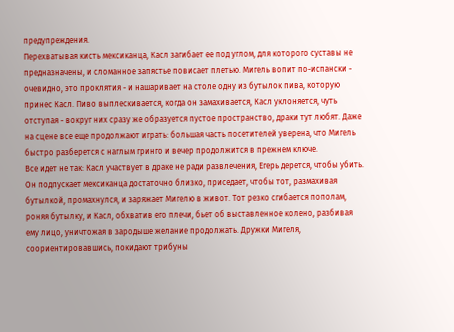предупреждения.
Перехватывая кисть мексиканца, Касл загибает ее под углом, для которого суставы не предназначены, и сломанное запястье повисает плетью. Мигель вопит по-испански - очевидно, это проклятия - и нашаривает на столе одну из бутылок пива, которую принес Касл. Пиво выплескивается, когда он замахивается, Касл уклоняется, чуть отступая - вокруг них сразу же образуется пустое пространство, драки тут любят. Даже на сцене все еще продолжают играть: большая часть посетителей уверена, что Мигель быстро разберется с наглым гринго и вечер продолжится в прежнем ключе.
Все идет не так: Касл участвует в драке не ради развлечения, Егерь дерется, чтобы убить.
Он подпускает мексиканца достаточно близко, приседает, чтобы тот, размахивая бутылкой, промахнулся, и заряжает Мигелю в живот. Тот резко сгибается пополам, роняя бутылку, и Касл, обхватив его плечи, бьет об выставленное колено, разбивая ему лицо, уничтожая в зародыше желание продолжать. Дружки Мигеля, соориентировавшись, покидают трибуны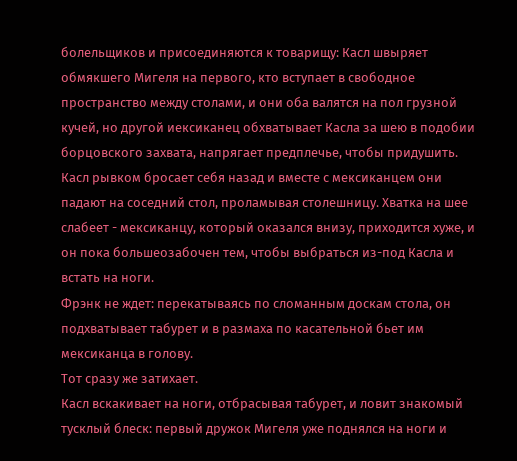болельщиков и присоединяются к товарищу: Касл швыряет обмякшего Мигеля на первого, кто вступает в свободное пространство между столами, и они оба валятся на пол грузной кучей, но другой иексиканец обхватывает Касла за шею в подобии борцовского захвата, напрягает предплечье, чтобы придушить.
Касл рывком бросает себя назад и вместе с мексиканцем они падают на соседний стол, проламывая столешницу. Хватка на шее слабеет - мексиканцу, который оказался внизу, приходится хуже, и он пока большеозабочен тем, чтобы выбраться из-под Касла и встать на ноги.
Фрэнк не ждет: перекатываясь по сломанным доскам стола, он подхватывает табурет и в размаха по касательной бьет им мексиканца в голову.
Тот сразу же затихает.
Касл вскакивает на ноги, отбрасывая табурет, и ловит знакомый тусклый блеск: первый дружок Мигеля уже поднялся на ноги и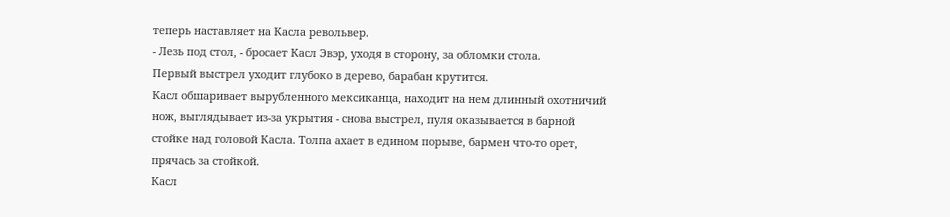теперь наставляет на Касла револьвер.
- Лезь под стол, - бросает Касл Эвэр, уходя в сторону, за обломки стола.
Первый выстрел уходит глубоко в дерево, барабан крутится.
Касл обшаривает вырубленного мексиканца, находит на нем длинный охотничий нож, выглядывает из-за укрытия - снова выстрел, пуля оказывается в барной стойке над головой Касла. Толпа ахает в едином порыве, бармен что-то орет, прячась за стойкой.
Касл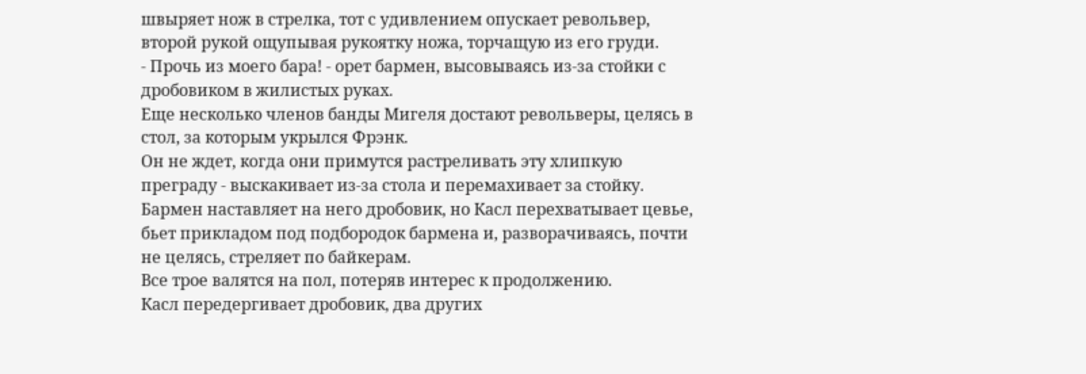швыряет нож в стрелка, тот с удивлением опускает револьвер, второй рукой ощупывая рукоятку ножа, торчащую из его груди.
- Прочь из моего бара! - орет бармен, высовываясь из-за стойки с дробовиком в жилистых руках.
Еще несколько членов банды Мигеля достают револьверы, целясь в стол, за которым укрылся Фрэнк.
Он не ждет, когда они примутся растреливать эту хлипкую преграду - выскакивает из-за стола и перемахивает за стойку. Бармен наставляет на него дробовик, но Касл перехватывает цевье, бьет прикладом под подбородок бармена и, разворачиваясь, почти не целясь, стреляет по байкерам.
Все трое валятся на пол, потеряв интерес к продолжению.
Касл передергивает дробовик, два других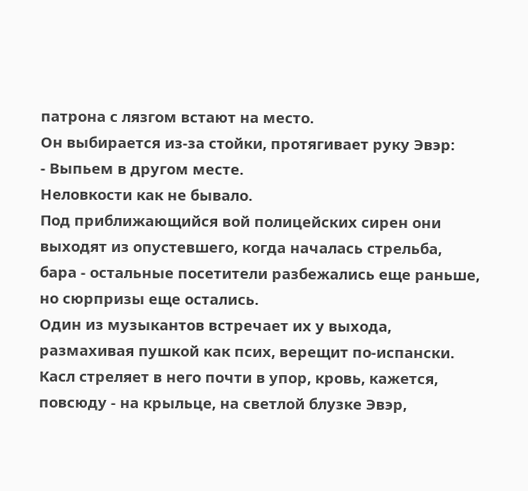патрона с лязгом встают на место.
Он выбирается из-за стойки, протягивает руку Эвэр:
- Выпьем в другом месте.
Неловкости как не бывало.
Под приближающийся вой полицейских сирен они выходят из опустевшего, когда началась стрельба, бара - остальные посетители разбежались еще раньше, но сюрпризы еще остались.
Один из музыкантов встречает их у выхода, размахивая пушкой как псих, верещит по-испански. Касл стреляет в него почти в упор, кровь, кажется, повсюду - на крыльце, на светлой блузке Эвэр,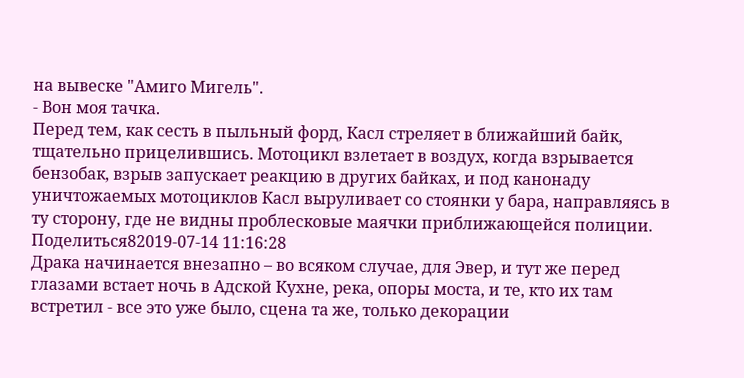на вывеске "Амиго Мигель".
- Вон моя тачка.
Перед тем, как сесть в пыльный форд, Касл стреляет в ближайший байк, тщательно прицелившись. Мотоцикл взлетает в воздух, когда взрывается бензобак, взрыв запускает реакцию в других байках, и под канонаду уничтожаемых мотоциклов Касл выруливает со стоянки у бара, направляясь в ту сторону, где не видны проблесковые маячки приближающейся полиции.
Поделиться82019-07-14 11:16:28
Драка начинается внезапно – во всяком случае, для Эвер, и тут же перед глазами встает ночь в Адской Кухне, река, опоры моста, и те, кто их там встретил - все это уже было, сцена та же, только декорации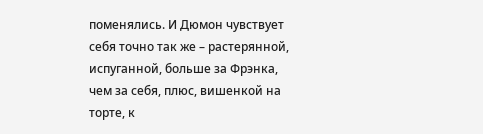поменялись. И Дюмон чувствует себя точно так же – растерянной, испуганной, больше за Фрэнка, чем за себя, плюс, вишенкой на торте, к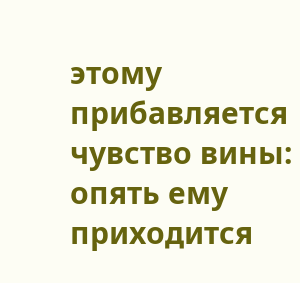этому прибавляется чувство вины: опять ему приходится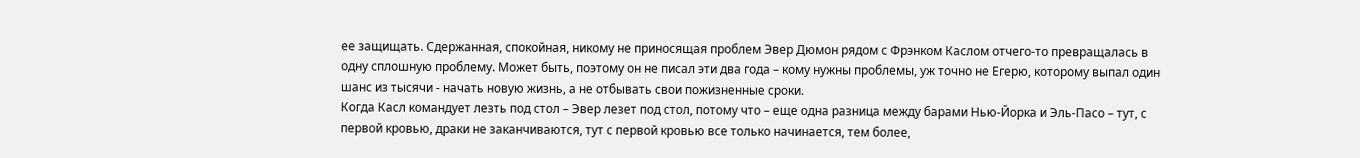ее защищать. Сдержанная, спокойная, никому не приносящая проблем Эвер Дюмон рядом с Фрэнком Каслом отчего-то превращалась в одну сплошную проблему. Может быть, поэтому он не писал эти два года – кому нужны проблемы, уж точно не Егерю, которому выпал один шанс из тысячи - начать новую жизнь, а не отбывать свои пожизненные сроки.
Когда Касл командует лезть под стол – Эвер лезет под стол, потому что – еще одна разница между барами Нью-Йорка и Эль-Пасо – тут, с первой кровью, драки не заканчиваются, тут с первой кровью все только начинается, тем более,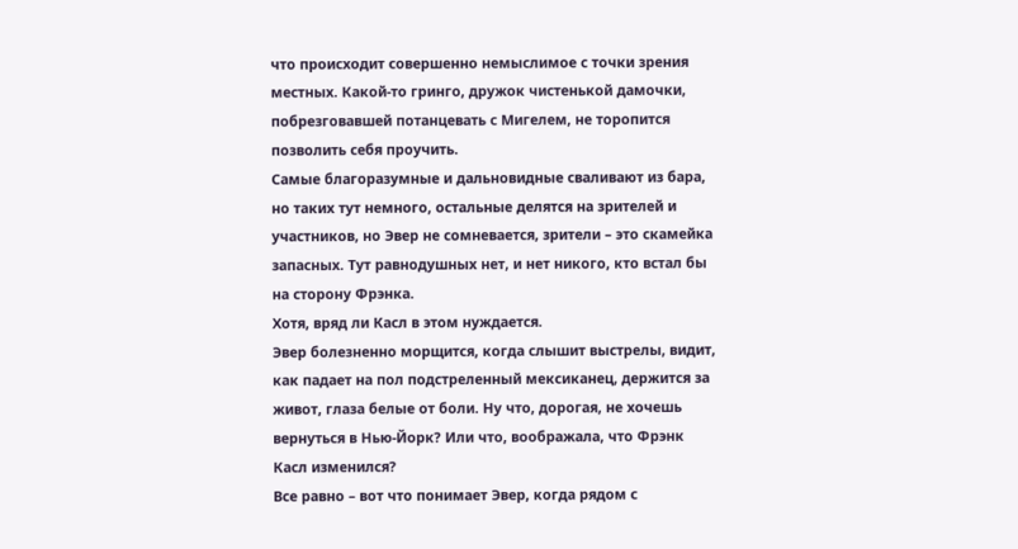что происходит совершенно немыслимое с точки зрения местных. Какой-то гринго, дружок чистенькой дамочки, побрезговавшей потанцевать с Мигелем, не торопится позволить себя проучить.
Самые благоразумные и дальновидные сваливают из бара, но таких тут немного, остальные делятся на зрителей и участников, но Эвер не сомневается, зрители – это скамейка запасных. Тут равнодушных нет, и нет никого, кто встал бы на сторону Фрэнка.
Хотя, вряд ли Касл в этом нуждается.
Эвер болезненно морщится, когда слышит выстрелы, видит, как падает на пол подстреленный мексиканец, держится за живот, глаза белые от боли. Ну что, дорогая, не хочешь вернуться в Нью-Йорк? Или что, воображала, что Фрэнк Касл изменился?
Все равно – вот что понимает Эвер, когда рядом с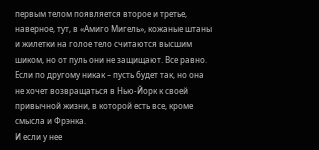первым телом появляется второе и третье, наверное, тут, в «Амиго Мигель», кожаные штаны и жилетки на голое тело считаются высшим шиком, но от пуль они не защищают. Все равно. Если по другому никак – пусть будет так, но она не хочет возвращаться в Нью-Йорк к своей привычной жизни, в которой есть все, кроме смысла и Фрэнка.
И если у нее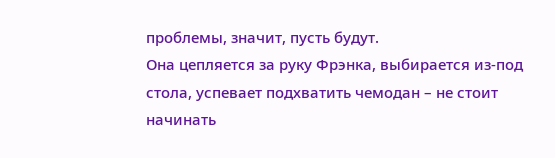проблемы, значит, пусть будут.
Она цепляется за руку Фрэнка, выбирается из-под стола, успевает подхватить чемодан – не стоит начинать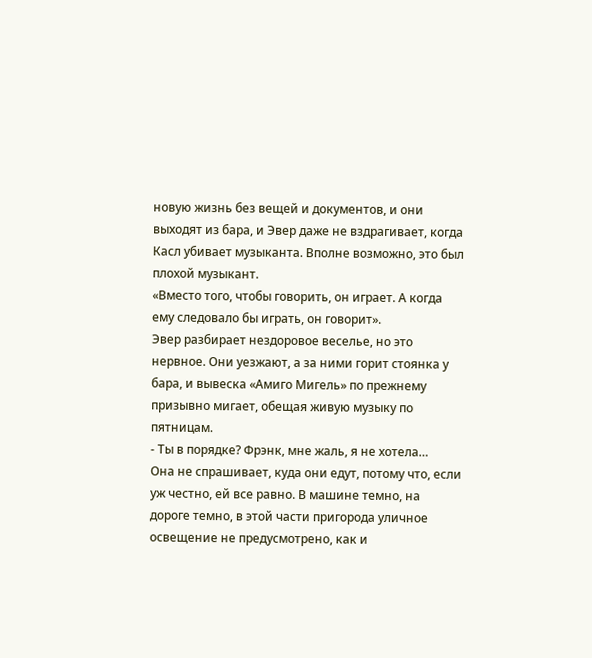новую жизнь без вещей и документов, и они выходят из бара, и Эвер даже не вздрагивает, когда Касл убивает музыканта. Вполне возможно, это был плохой музыкант.
«Вместо того, чтобы говорить, он играет. А когда ему следовало бы играть, он говорит».
Эвер разбирает нездоровое веселье, но это нервное. Они уезжают, а за ними горит стоянка у бара, и вывеска «Амиго Мигель» по прежнему призывно мигает, обещая живую музыку по пятницам.
- Ты в порядке? Фрэнк, мне жаль, я не хотела…
Она не спрашивает, куда они едут, потому что, если уж честно, ей все равно. В машине темно, на дороге темно, в этой части пригорода уличное освещение не предусмотрено, как и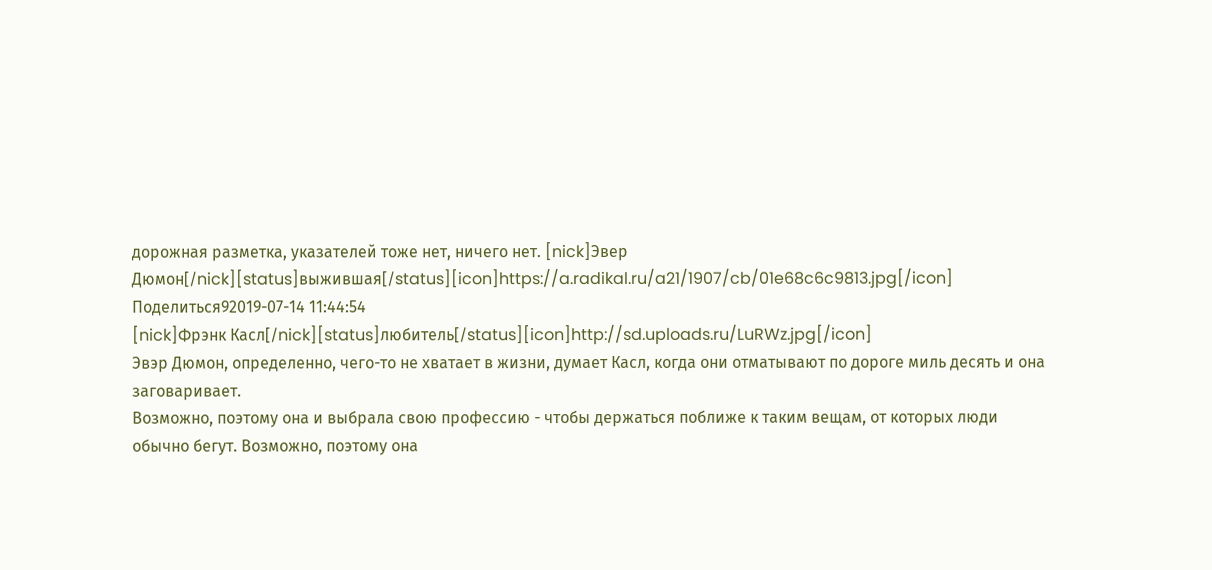дорожная разметка, указателей тоже нет, ничего нет. [nick]Эвер Дюмон[/nick][status]выжившая[/status][icon]https://a.radikal.ru/a21/1907/cb/01e68c6c9813.jpg[/icon]
Поделиться92019-07-14 11:44:54
[nick]Фрэнк Касл[/nick][status]любитель[/status][icon]http://sd.uploads.ru/LuRWz.jpg[/icon]
Эвэр Дюмон, определенно, чего-то не хватает в жизни, думает Касл, когда они отматывают по дороге миль десять и она заговаривает.
Возможно, поэтому она и выбрала свою профессию - чтобы держаться поближе к таким вещам, от которых люди обычно бегут. Возможно, поэтому она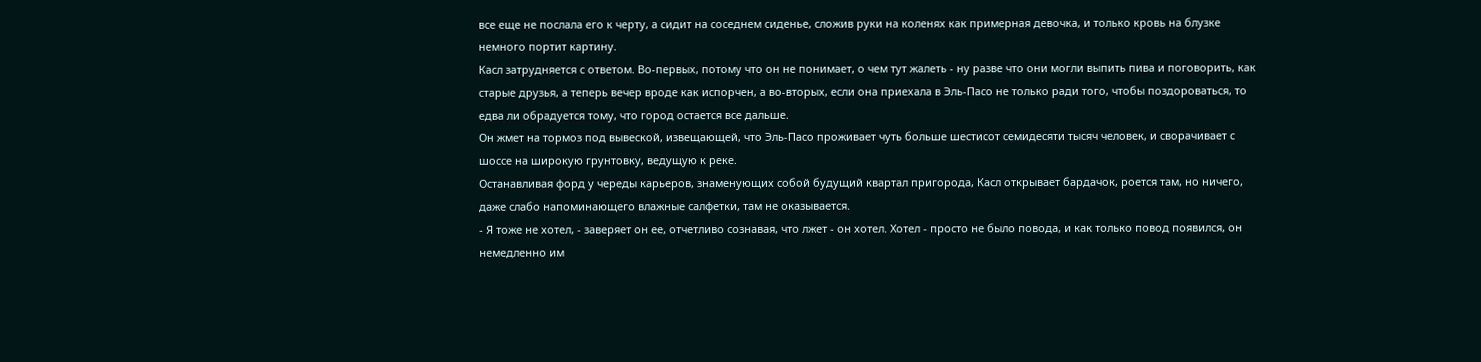все еще не послала его к черту, а сидит на соседнем сиденье, сложив руки на коленях как примерная девочка, и только кровь на блузке немного портит картину.
Касл затрудняется с ответом. Во-первых, потому что он не понимает, о чем тут жалеть - ну разве что они могли выпить пива и поговорить, как старые друзья, а теперь вечер вроде как испорчен, а во-вторых, если она приехала в Эль-Пасо не только ради того, чтобы поздороваться, то едва ли обрадуется тому, что город остается все дальше.
Он жмет на тормоз под вывеской, извещающей, что Эль-Пасо проживает чуть больше шестисот семидесяти тысяч человек, и сворачивает с шоссе на широкую грунтовку, ведущую к реке.
Останавливая форд у череды карьеров, знаменующих собой будущий квартал пригорода, Касл открывает бардачок, роется там, но ничего, даже слабо напоминающего влажные салфетки, там не оказывается.
- Я тоже не хотел, - заверяет он ее, отчетливо сознавая, что лжет - он хотел. Хотел - просто не было повода, и как только повод появился, он немедленно им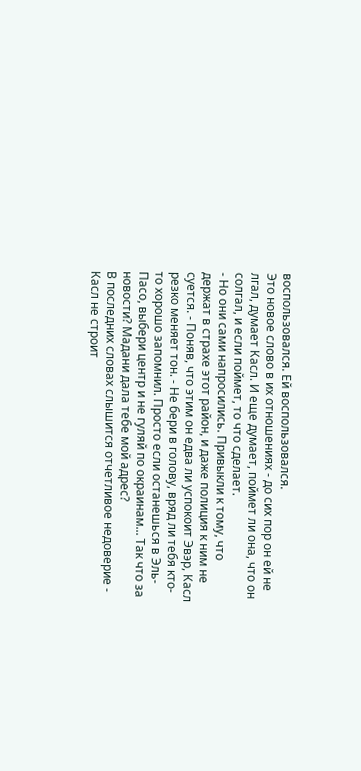воспользовался. Ей воспользовался.
Это новое слово в их отношениях - до сих пор он ей не лгал, думает Касл. И еще думает, поймет ли она, что он солгал, и если поймет, то что сделает.
- Но они сами напросились. Привыкли к тому, что держат в страхе этот район, и даже полиция к ним не суется. - Поняв, что этим он едва ли успокоит Эвэр, Касл резко меняет тон. - Не бери в голову, вряд ли тебя кто-то хорошо запомнил. Просто если останешься в Эль-Пасо, выбери центр и не гуляй по окраинам... Так что за новости? Мадани дала тебе мой адрес?
В последних словах слышится отчетливое недоверие - Касл не строит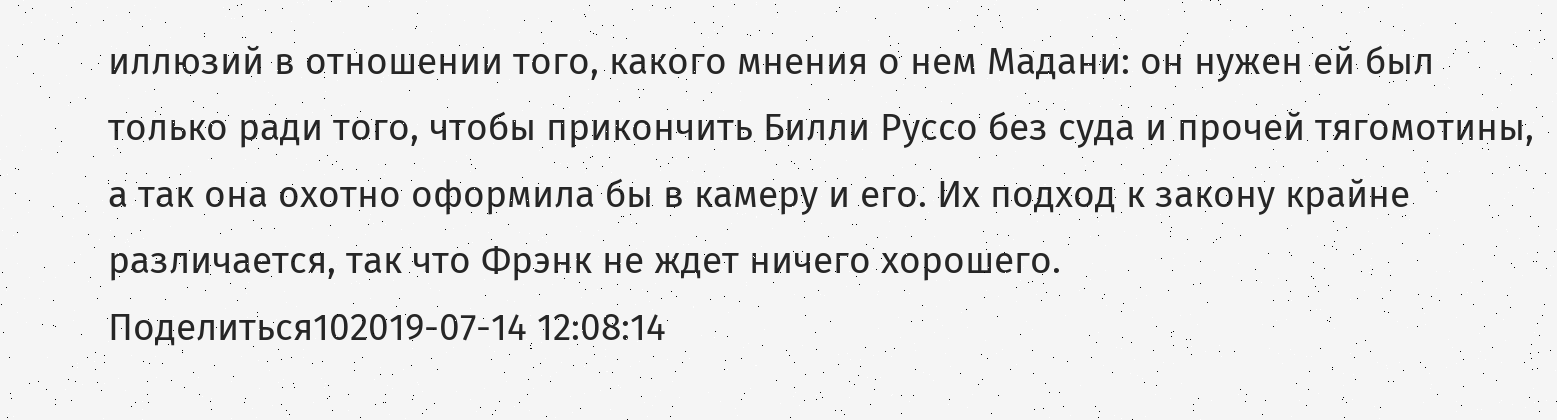иллюзий в отношении того, какого мнения о нем Мадани: он нужен ей был только ради того, чтобы прикончить Билли Руссо без суда и прочей тягомотины, а так она охотно оформила бы в камеру и его. Их подход к закону крайне различается, так что Фрэнк не ждет ничего хорошего.
Поделиться102019-07-14 12:08:14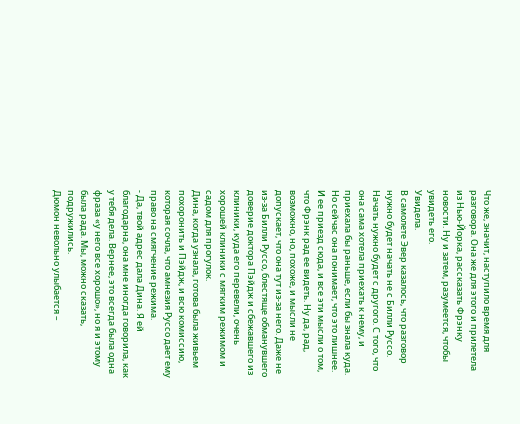Что же, значит, наступило время для разговора. Она же для этого и прилетела из Нью-Йорка, рассказать Фрэнку новости. Ну и затем, разумеется, чтобы увидеть его.
Увидела.
В самолете Эвер казалось, что разговор нужно будет начать не с Билли Руссо. Начать нужно будет с другого. С того, что она сама хотела приехать к нему, и приехала бы раньше, если бы знала куда. Но сейчас она понимает, что это лишнее. И ее приезд сюда, и все эти мысли о том, что Фрэнк рад ее видеть. Ну да, рад, возможно, но, похоже, и мысли не допускает, что она тут из-за него. Даже не из-за Билли Руссо, блестяще обманувшего доверие доктора Пэйдж и сбежавшего из клиники, куда его перевели, очень хорошей клиники с мягким режимом и садом для прогулок.
Дина, когда узнала, готова была живьем похоронить и Пэйдж, и всю комиссию, которая сочла, что амнезия Руссо дает ему право на смягчение режима.
- Да, твой адрес дала Дина. Я ей благодарна, она мне иногда говорила, как у тебя дела. Вернее, это всегда была одна фраза «у него все хорошо», но я и этому была рада. Мы, можно сказать, подружились.
Дюмон невольно улыбается –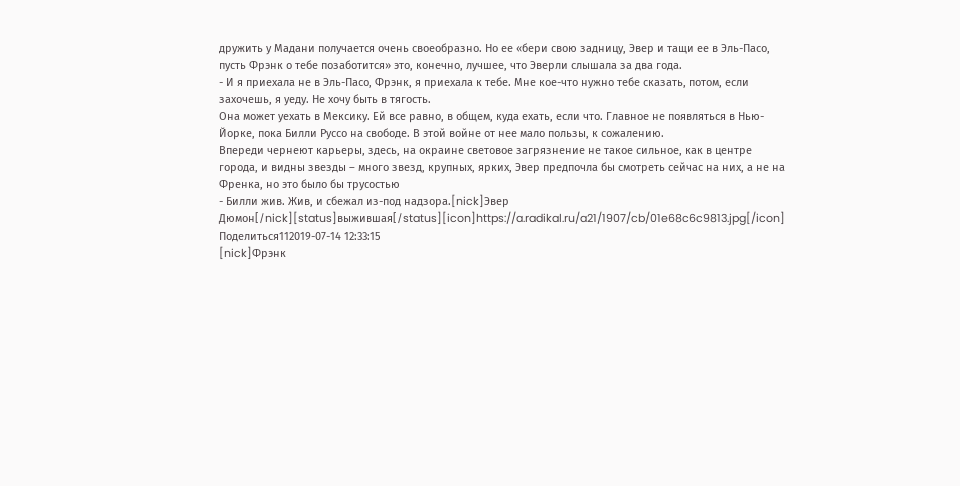дружить у Мадани получается очень своеобразно. Но ее «бери свою задницу, Эвер и тащи ее в Эль-Пасо, пусть Фрэнк о тебе позаботится» это, конечно, лучшее, что Эверли слышала за два года.
- И я приехала не в Эль-Пасо, Фрэнк, я приехала к тебе. Мне кое-что нужно тебе сказать, потом, если захочешь, я уеду. Не хочу быть в тягость.
Она может уехать в Мексику. Ей все равно, в общем, куда ехать, если что. Главное не появляться в Нью-Йорке, пока Билли Руссо на свободе. В этой войне от нее мало пользы, к сожалению.
Впереди чернеют карьеры, здесь, на окраине световое загрязнение не такое сильное, как в центре города, и видны звезды – много звезд, крупных, ярких, Эвер предпочла бы смотреть сейчас на них, а не на Френка, но это было бы трусостью
- Билли жив. Жив, и сбежал из-под надзора.[nick]Эвер Дюмон[/nick][status]выжившая[/status][icon]https://a.radikal.ru/a21/1907/cb/01e68c6c9813.jpg[/icon]
Поделиться112019-07-14 12:33:15
[nick]Фрэнк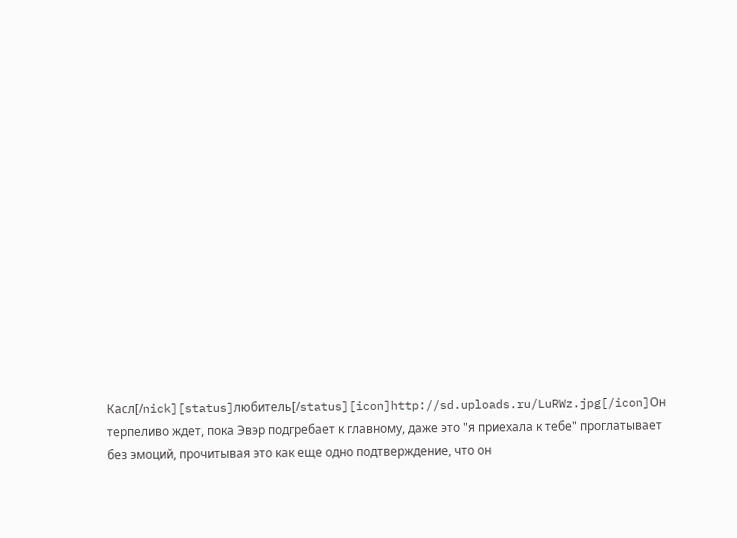Касл[/nick][status]любитель[/status][icon]http://sd.uploads.ru/LuRWz.jpg[/icon]Он терпеливо ждет, пока Эвэр подгребает к главному, даже это "я приехала к тебе" проглатывает без эмоций, прочитывая это как еще одно подтверждение, что он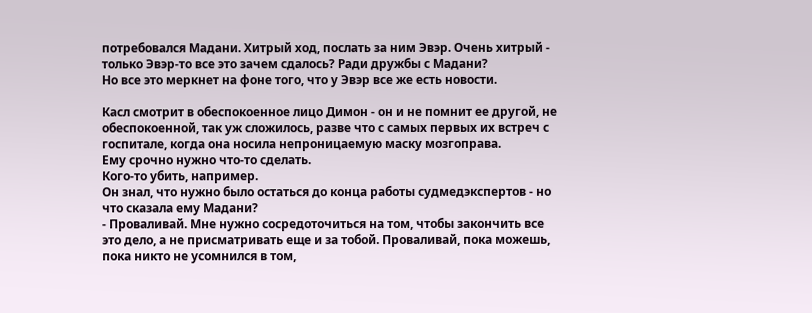потребовался Мадани. Хитрый ход, послать за ним Эвэр. Очень хитрый - только Эвэр-то все это зачем сдалось? Ради дружбы с Мадани?
Но все это меркнет на фоне того, что у Эвэр все же есть новости.

Касл смотрит в обеспокоенное лицо Димон - он и не помнит ее другой, не обеспокоенной, так уж сложилось, разве что с самых первых их встреч с госпитале, когда она носила непроницаемую маску мозгоправа.
Ему срочно нужно что-то сделать.
Кого-то убить, например.
Он знал, что нужно было остаться до конца работы судмедэкспертов - но что сказала ему Мадани?
- Проваливай. Мне нужно сосредоточиться на том, чтобы закончить все это дело, а не присматривать еще и за тобой. Проваливай, пока можешь, пока никто не усомнился в том,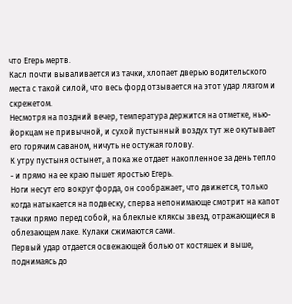что Егерь мертв.
Касл почти вываливается из тачки, хлопает дверью водительского места с такой силой, что весь форд отзывается на этот удар лязгом и скрежетом.
Несмотря на поздний вечер, температура держится на отметке, нью-йоркцам не привычной, и сухой пустынный воздух тут же окутывает его горячим саваном, ничуть не остужая голову.
К утру пустыня остынет, а пока же отдает накопленное за день тепло - и прямо на ее краю пышет яростью Егерь.
Ноги несут его вокруг форда, он соображает, что движется, только когда натыкается на подвеску, сперва непонимающе смотрит на капот тачки прямо перед собой, на блеклые кляксы звезд, отражающиеся в облезающем лаке. Кулаки сжимаются сами.
Первый удар отдается освежающей болью от костяшек и выше, поднимаясь до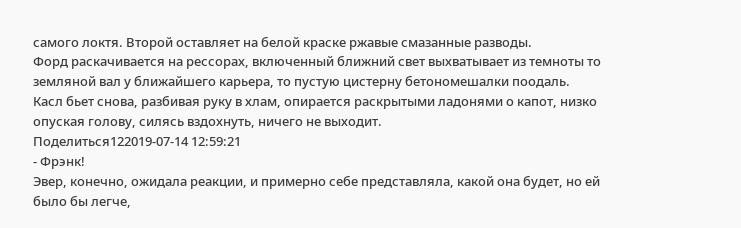самого локтя. Второй оставляет на белой краске ржавые смазанные разводы.
Форд раскачивается на рессорах, включенный ближний свет выхватывает из темноты то земляной вал у ближайшего карьера, то пустую цистерну бетономешалки поодаль.
Касл бьет снова, разбивая руку в хлам, опирается раскрытыми ладонями о капот, низко опуская голову, силясь вздохнуть, ничего не выходит.
Поделиться122019-07-14 12:59:21
- Фрэнк!
Эвер, конечно, ожидала реакции, и примерно себе представляла, какой она будет, но ей было бы легче,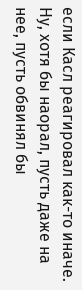если Касл реагировал как-то иначе. Ну, хотя бы наорал, пусть даже на нее, пусть обвинял бы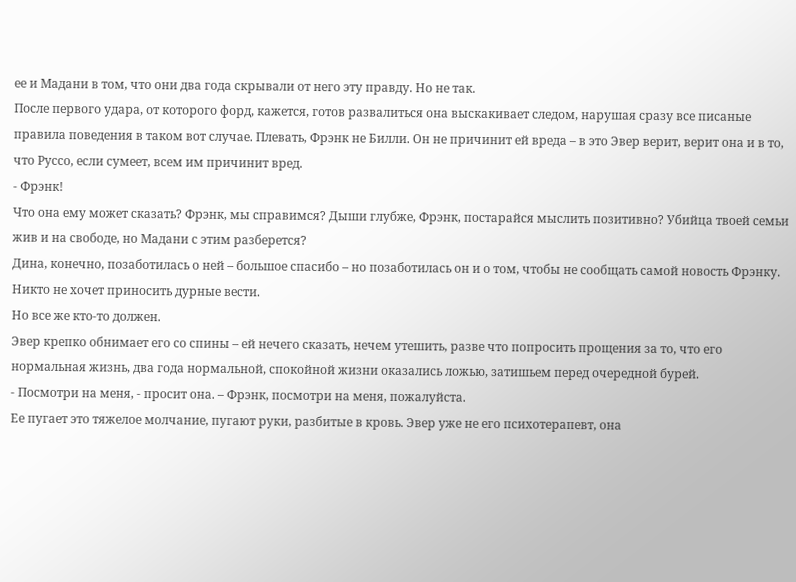ее и Мадани в том, что они два года скрывали от него эту правду. Но не так.
После первого удара, от которого форд, кажется, готов развалиться она выскакивает следом, нарушая сразу все писаные правила поведения в таком вот случае. Плевать, Фрэнк не Билли. Он не причинит ей вреда – в это Эвер верит, верит она и в то, что Руссо, если сумеет, всем им причинит вред.
- Фрэнк!
Что она ему может сказать? Фрэнк, мы справимся? Дыши глубже, Фрэнк, постарайся мыслить позитивно? Убийца твоей семьи жив и на свободе, но Мадани с этим разберется?
Дина, конечно, позаботилась о ней – большое спасибо – но позаботилась он и о том, чтобы не сообщать самой новость Фрэнку. Никто не хочет приносить дурные вести.
Но все же кто-то должен.
Эвер крепко обнимает его со спины – ей нечего сказать, нечем утешить, разве что попросить прощения за то, что его нормальная жизнь, два года нормальной, спокойной жизни оказались ложью, затишьем перед очередной бурей.
- Посмотри на меня, - просит она. – Фрэнк, посмотри на меня, пожалуйста.
Ее пугает это тяжелое молчание, пугают руки, разбитые в кровь. Эвер уже не его психотерапевт, она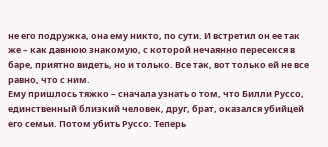не его подружка, она ему никто, по сути. И встретил он ее так же – как давнюю знакомую, с которой нечаянно пересекся в баре, приятно видеть, но и только. Все так, вот только ей не все равно, что с ним.
Ему пришлось тяжко – сначала узнать о том, что Билли Руссо, единственный близкий человек, друг, брат, оказался убийцей его семьи. Потом убить Руссо. Теперь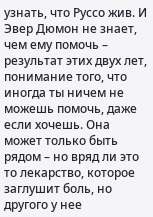узнать, что Руссо жив. И Эвер Дюмон не знает, чем ему помочь – результат этих двух лет, понимание того, что иногда ты ничем не можешь помочь, даже если хочешь. Она может только быть рядом – но вряд ли это то лекарство, которое заглушит боль, но другого у нее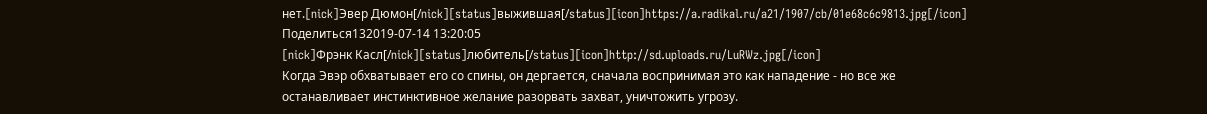нет.[nick]Эвер Дюмон[/nick][status]выжившая[/status][icon]https://a.radikal.ru/a21/1907/cb/01e68c6c9813.jpg[/icon]
Поделиться132019-07-14 13:20:05
[nick]Фрэнк Касл[/nick][status]любитель[/status][icon]http://sd.uploads.ru/LuRWz.jpg[/icon]
Когда Эвэр обхватывает его со спины, он дергается, сначала воспринимая это как нападение - но все же останавливает инстинктивное желание разорвать захват, уничтожить угрозу.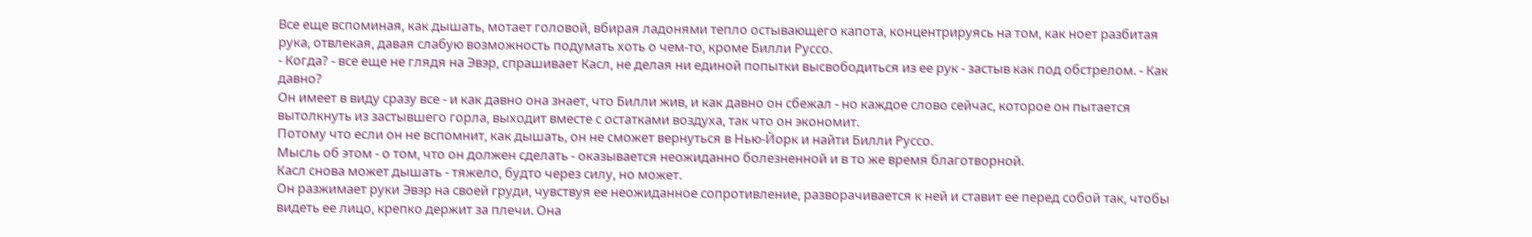Все еще вспоминая, как дышать, мотает головой, вбирая ладонями тепло остывающего капота, концентрируясь на том, как ноет разбитая рука, отвлекая, давая слабую возможность подумать хоть о чем-то, кроме Билли Руссо.
- Когда? - все еще не глядя на Эвэр, спрашивает Касл, не делая ни единой попытки высвободиться из ее рук - застыв как под обстрелом. - Как давно?
Он имеет в виду сразу все - и как давно она знает, что Билли жив, и как давно он сбежал - но каждое слово сейчас, которое он пытается вытолкнуть из застывшего горла, выходит вместе с остатками воздуха, так что он экономит.
Потому что если он не вспомнит, как дышать, он не сможет вернуться в Нью-Йорк и найти Билли Руссо.
Мысль об этом - о том, что он должен сделать - оказывается неожиданно болезненной и в то же время благотворной.
Касл снова может дышать - тяжело, будто через силу, но может.
Он разжимает руки Эвэр на своей груди, чувствуя ее неожиданное сопротивление, разворачивается к ней и ставит ее перед собой так, чтобы видеть ее лицо, крепко держит за плечи. Она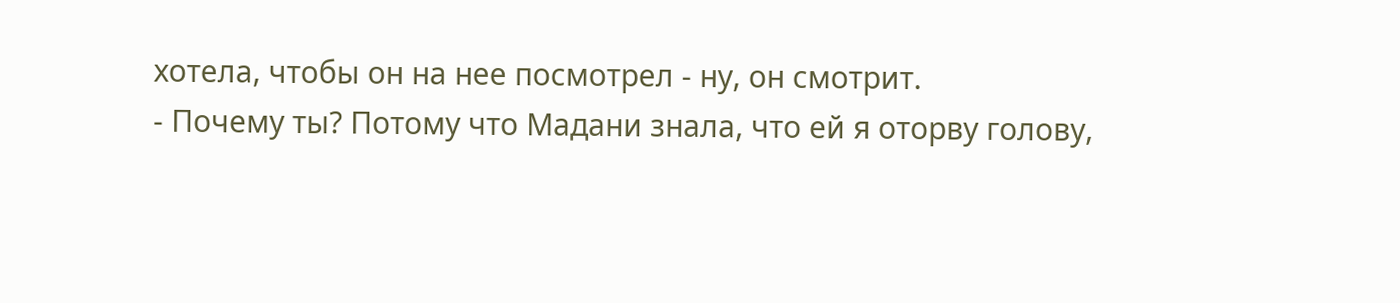хотела, чтобы он на нее посмотрел - ну, он смотрит.
- Почему ты? Потому что Мадани знала, что ей я оторву голову,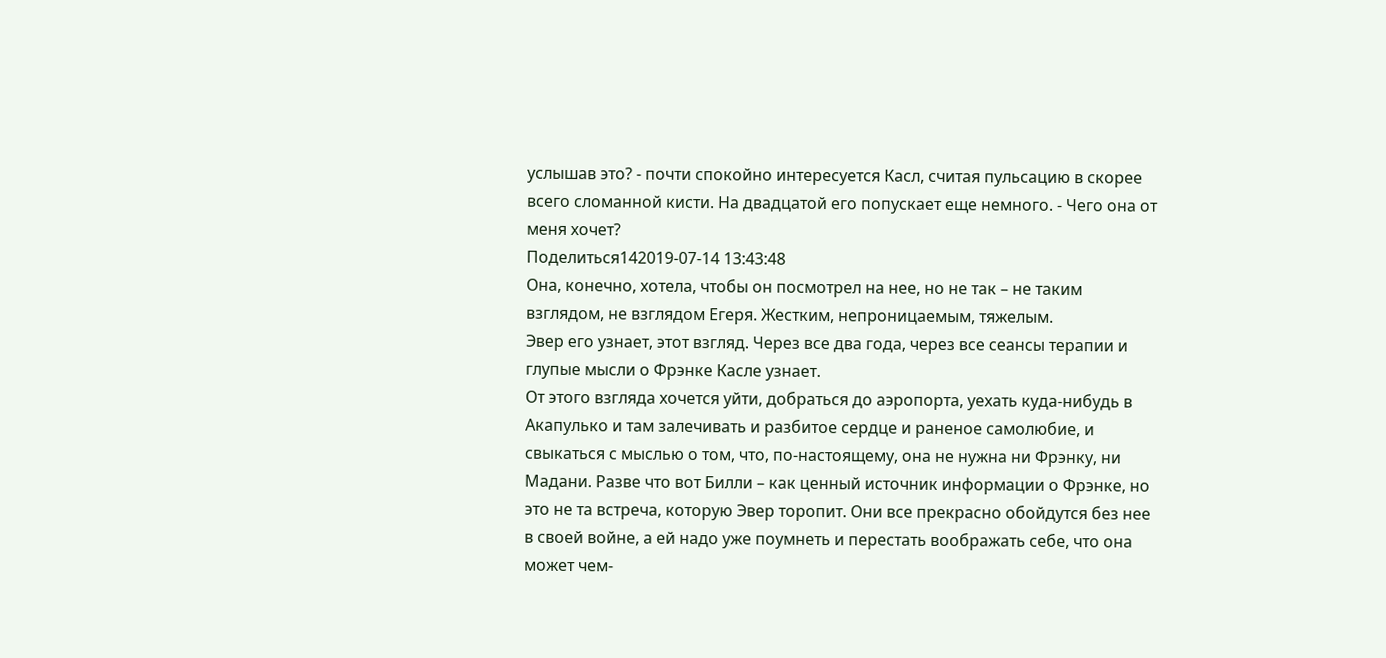услышав это? - почти спокойно интересуется Касл, считая пульсацию в скорее всего сломанной кисти. На двадцатой его попускает еще немного. - Чего она от меня хочет?
Поделиться142019-07-14 13:43:48
Она, конечно, хотела, чтобы он посмотрел на нее, но не так – не таким взглядом, не взглядом Егеря. Жестким, непроницаемым, тяжелым.
Эвер его узнает, этот взгляд. Через все два года, через все сеансы терапии и глупые мысли о Фрэнке Касле узнает.
От этого взгляда хочется уйти, добраться до аэропорта, уехать куда-нибудь в Акапулько и там залечивать и разбитое сердце и раненое самолюбие, и свыкаться с мыслью о том, что, по-настоящему, она не нужна ни Фрэнку, ни Мадани. Разве что вот Билли – как ценный источник информации о Фрэнке, но это не та встреча, которую Эвер торопит. Они все прекрасно обойдутся без нее в своей войне, а ей надо уже поумнеть и перестать воображать себе, что она может чем-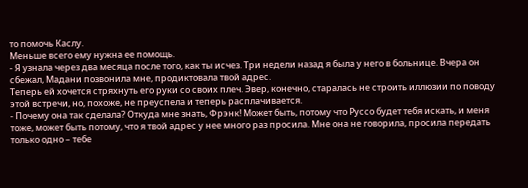то помочь Каслу.
Меньше всего ему нужна ее помощь.
- Я узнала через два месяца после того, как ты исчез. Три недели назад я была у него в больнице. Вчера он сбежал, Мадани позвонила мне, продиктовала твой адрес.
Теперь ей хочется стряхнуть его руки со своих плеч. Эвер, конечно, старалась не строить иллюзии по поводу этой встречи, но, похоже, не преуспела и теперь расплачивается.
- Почему она так сделала? Откуда мне знать, Фрэнк! Может быть, потому что Руссо будет тебя искать, и меня тоже, может быть потому, что я твой адрес у нее много раз просила. Мне она не говорила, просила передать только одно – тебе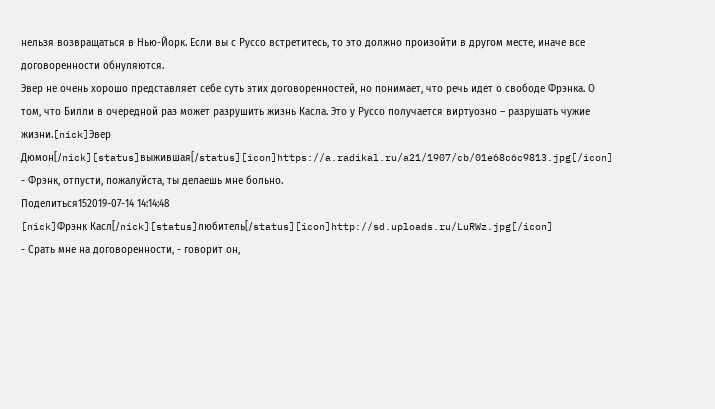нельзя возвращаться в Нью-Йорк. Если вы с Руссо встретитесь, то это должно произойти в другом месте, иначе все договоренности обнуляются.
Эвер не очень хорошо представляет себе суть этих договоренностей, но понимает, что речь идет о свободе Фрэнка. О том, что Билли в очередной раз может разрушить жизнь Касла. Это у Руссо получается виртуозно – разрушать чужие жизни.[nick]Эвер Дюмон[/nick][status]выжившая[/status][icon]https://a.radikal.ru/a21/1907/cb/01e68c6c9813.jpg[/icon]
- Фрэнк, отпусти, пожалуйста, ты делаешь мне больно.
Поделиться152019-07-14 14:14:48
[nick]Фрэнк Касл[/nick][status]любитель[/status][icon]http://sd.uploads.ru/LuRWz.jpg[/icon]
- Срать мне на договоренности, - говорит он,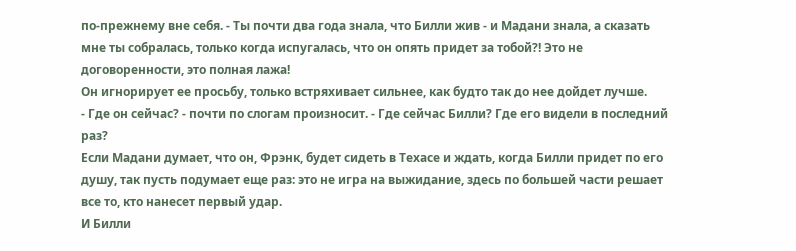по-прежнему вне себя. - Ты почти два года знала, что Билли жив - и Мадани знала, а сказать мне ты собралась, только когда испугалась, что он опять придет за тобой?! Это не договоренности, это полная лажа!
Он игнорирует ее просьбу, только встряхивает сильнее, как будто так до нее дойдет лучше.
- Где он сейчас? - почти по слогам произносит. - Где сейчас Билли? Где его видели в последний раз?
Если Мадани думает, что он, Фрэнк, будет сидеть в Техасе и ждать, когда Билли придет по его душу, так пусть подумает еще раз: это не игра на выжидание, здесь по большей части решает все то, кто нанесет первый удар.
И Билли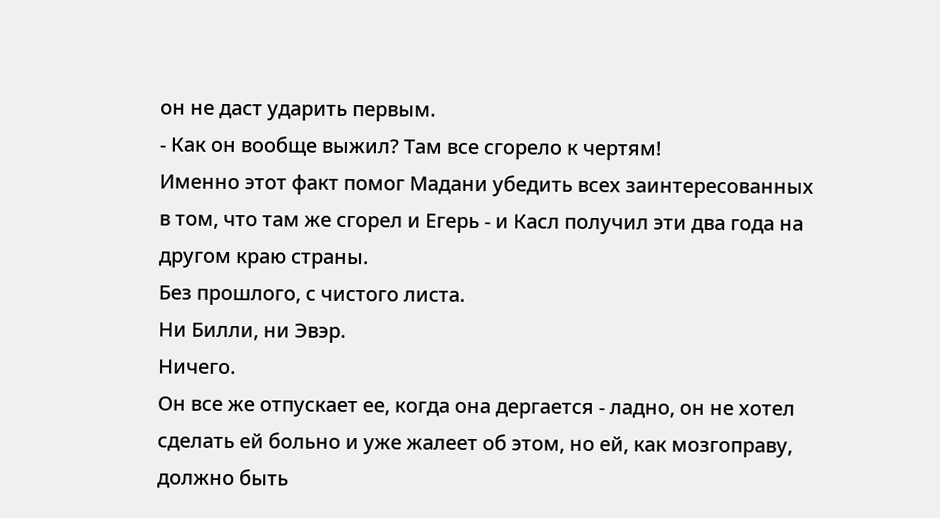он не даст ударить первым.
- Как он вообще выжил? Там все сгорело к чертям!
Именно этот факт помог Мадани убедить всех заинтересованных в том, что там же сгорел и Егерь - и Касл получил эти два года на другом краю страны.
Без прошлого, с чистого листа.
Ни Билли, ни Эвэр.
Ничего.
Он все же отпускает ее, когда она дергается - ладно, он не хотел сделать ей больно и уже жалеет об этом, но ей, как мозгоправу, должно быть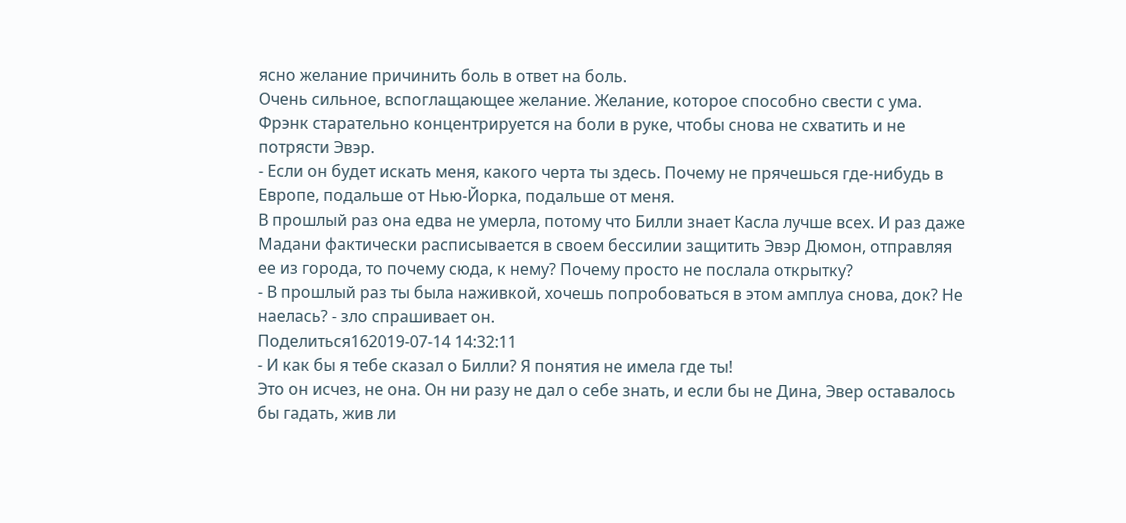ясно желание причинить боль в ответ на боль.
Очень сильное, вспоглащающее желание. Желание, которое способно свести с ума.
Фрэнк старательно концентрируется на боли в руке, чтобы снова не схватить и не потрясти Эвэр.
- Если он будет искать меня, какого черта ты здесь. Почему не прячешься где-нибудь в Европе, подальше от Нью-Йорка, подальше от меня.
В прошлый раз она едва не умерла, потому что Билли знает Касла лучше всех. И раз даже Мадани фактически расписывается в своем бессилии защитить Эвэр Дюмон, отправляя ее из города, то почему сюда, к нему? Почему просто не послала открытку?
- В прошлый раз ты была наживкой, хочешь попробоваться в этом амплуа снова, док? Не наелась? - зло спрашивает он.
Поделиться162019-07-14 14:32:11
- И как бы я тебе сказал о Билли? Я понятия не имела где ты!
Это он исчез, не она. Он ни разу не дал о себе знать, и если бы не Дина, Эвер оставалось бы гадать, жив ли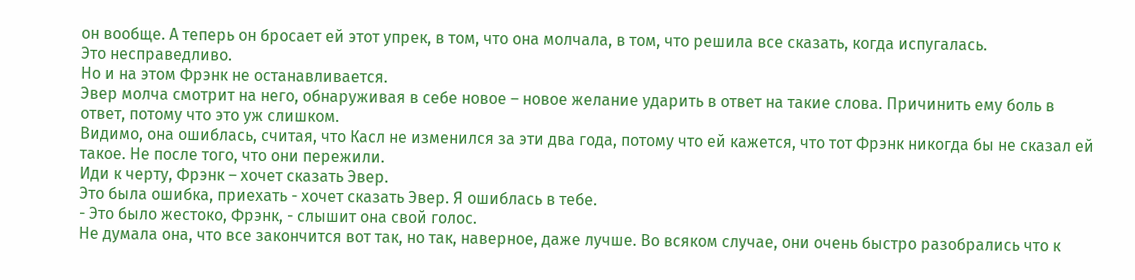он вообще. А теперь он бросает ей этот упрек, в том, что она молчала, в том, что решила все сказать, когда испугалась.
Это несправедливо.
Но и на этом Фрэнк не останавливается.
Эвер молча смотрит на него, обнаруживая в себе новое – новое желание ударить в ответ на такие слова. Причинить ему боль в ответ, потому что это уж слишком.
Видимо, она ошиблась, считая, что Касл не изменился за эти два года, потому что ей кажется, что тот Фрэнк никогда бы не сказал ей такое. Не после того, что они пережили.
Иди к черту, Фрэнк – хочет сказать Эвер.
Это была ошибка, приехать - хочет сказать Эвер. Я ошиблась в тебе.
- Это было жестоко, Фрэнк, - слышит она свой голос.
Не думала она, что все закончится вот так, но так, наверное, даже лучше. Во всяком случае, они очень быстро разобрались что к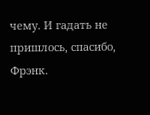чему. И гадать не пришлось, спасибо, Фрэнк.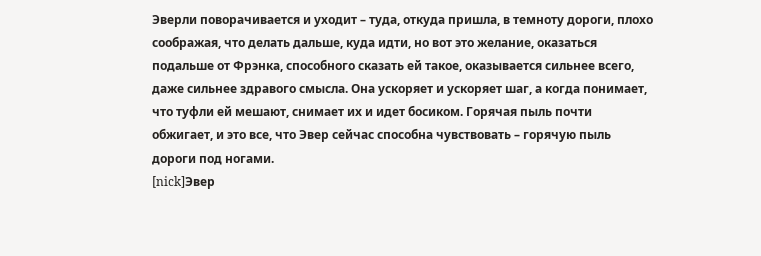Эверли поворачивается и уходит – туда, откуда пришла, в темноту дороги, плохо соображая, что делать дальше, куда идти, но вот это желание, оказаться подальше от Фрэнка, способного сказать ей такое, оказывается сильнее всего, даже сильнее здравого смысла. Она ускоряет и ускоряет шаг, а когда понимает, что туфли ей мешают, снимает их и идет босиком. Горячая пыль почти обжигает, и это все, что Эвер сейчас способна чувствовать – горячую пыль дороги под ногами.
[nick]Эвер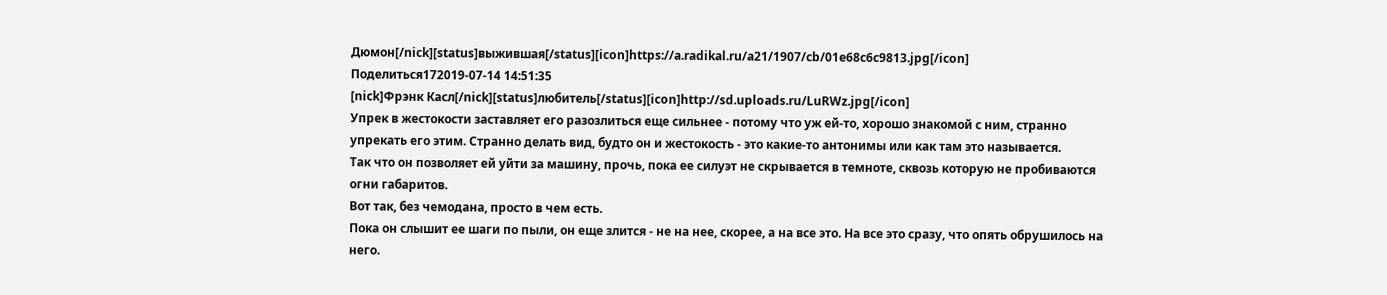Дюмон[/nick][status]выжившая[/status][icon]https://a.radikal.ru/a21/1907/cb/01e68c6c9813.jpg[/icon]
Поделиться172019-07-14 14:51:35
[nick]Фрэнк Касл[/nick][status]любитель[/status][icon]http://sd.uploads.ru/LuRWz.jpg[/icon]
Упрек в жестокости заставляет его разозлиться еще сильнее - потому что уж ей-то, хорошо знакомой с ним, странно упрекать его этим. Странно делать вид, будто он и жестокость - это какие-то антонимы или как там это называется.
Так что он позволяет ей уйти за машину, прочь, пока ее силуэт не скрывается в темноте, сквозь которую не пробиваются огни габаритов.
Вот так, без чемодана, просто в чем есть.
Пока он слышит ее шаги по пыли, он еще злится - не на нее, скорее, а на все это. На все это сразу, что опять обрушилось на него.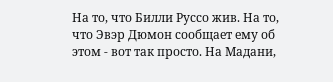На то, что Билли Руссо жив. На то, что Эвэр Дюмон сообщает ему об этом - вот так просто. На Мадани,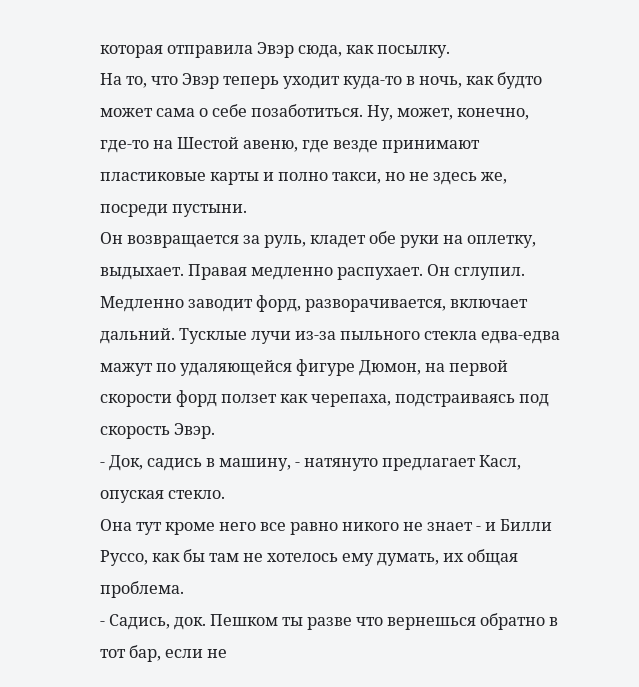которая отправила Эвэр сюда, как посылку.
На то, что Эвэр теперь уходит куда-то в ночь, как будто может сама о себе позаботиться. Ну, может, конечно, где-то на Шестой авеню, где везде принимают пластиковые карты и полно такси, но не здесь же, посреди пустыни.
Он возвращается за руль, кладет обе руки на оплетку, выдыхает. Правая медленно распухает. Он сглупил.
Медленно заводит форд, разворачивается, включает дальний. Тусклые лучи из-за пыльного стекла едва-едва мажут по удаляющейся фигуре Дюмон, на первой скорости форд ползет как черепаха, подстраиваясь под скорость Эвэр.
- Док, садись в машину, - натянуто предлагает Касл, опуская стекло.
Она тут кроме него все равно никого не знает - и Билли Руссо, как бы там не хотелось ему думать, их общая проблема.
- Садись, док. Пешком ты разве что вернешься обратно в тот бар, если не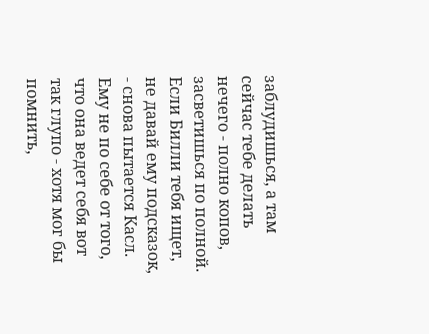заблудишься, а там сейчас тебе делать нечего - полно копов, засветишься по полной. Если Билли тебя ищет, не давай ему подсказок, - снова пытается Касл. Ему не по себе от того, что она ведет себя вот так глупо - хотя мог бы помнить,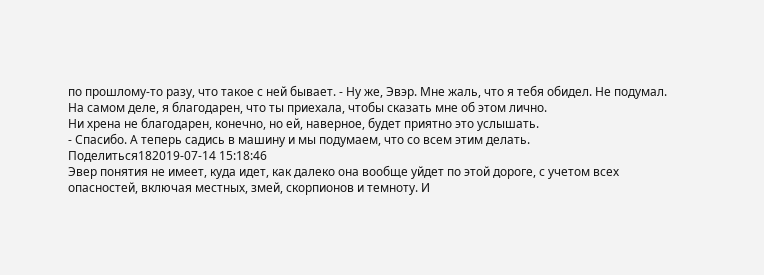по прошлому-то разу, что такое с ней бывает. - Ну же, Эвэр. Мне жаль, что я тебя обидел. Не подумал. На самом деле, я благодарен, что ты приехала, чтобы сказать мне об этом лично.
Ни хрена не благодарен, конечно, но ей, наверное, будет приятно это услышать.
- Спасибо. А теперь садись в машину и мы подумаем, что со всем этим делать.
Поделиться182019-07-14 15:18:46
Эвер понятия не имеет, куда идет, как далеко она вообще уйдет по этой дороге, с учетом всех опасностей, включая местных, змей, скорпионов и темноту. И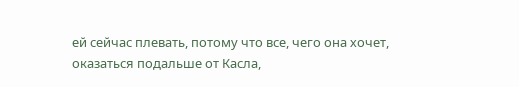ей сейчас плевать, потому что все, чего она хочет, оказаться подальше от Касла,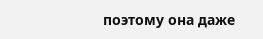поэтому она даже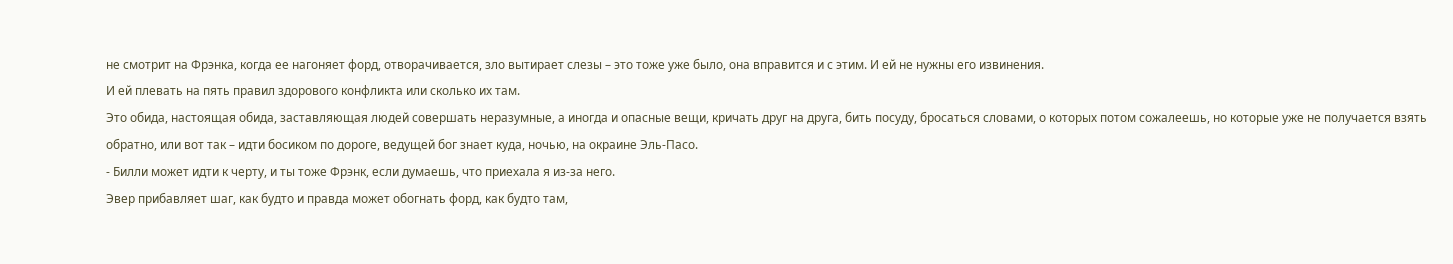не смотрит на Фрэнка, когда ее нагоняет форд, отворачивается, зло вытирает слезы – это тоже уже было, она вправится и с этим. И ей не нужны его извинения.
И ей плевать на пять правил здорового конфликта или сколько их там.
Это обида, настоящая обида, заставляющая людей совершать неразумные, а иногда и опасные вещи, кричать друг на друга, бить посуду, бросаться словами, о которых потом сожалеешь, но которые уже не получается взять обратно, или вот так – идти босиком по дороге, ведущей бог знает куда, ночью, на окраине Эль-Пасо.
- Билли может идти к черту, и ты тоже Фрэнк, если думаешь, что приехала я из-за него.
Эвер прибавляет шаг, как будто и правда может обогнать форд, как будто там,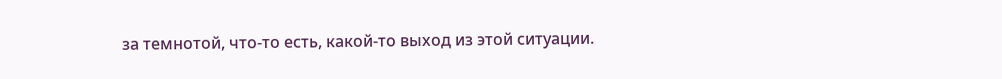за темнотой, что-то есть, какой-то выход из этой ситуации.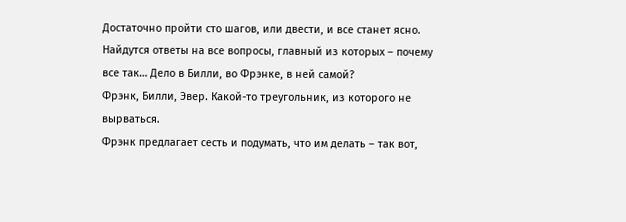Достаточно пройти сто шагов, или двести, и все станет ясно. Найдутся ответы на все вопросы, главный из которых – почему все так… Дело в Билли, во Фрэнке, в ней самой?
Фрэнк, Билли, Эвер. Какой-то треугольник, из которого не вырваться.
Фрэнк предлагает сесть и подумать, что им делать – так вот,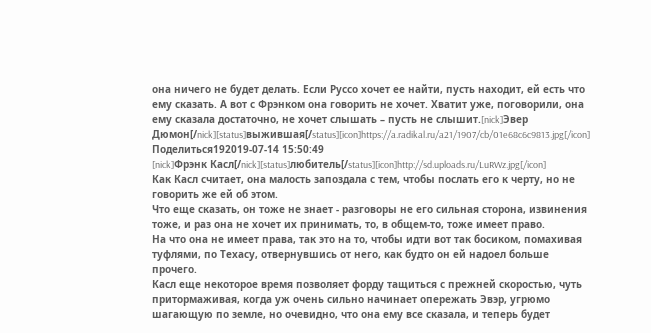она ничего не будет делать. Если Руссо хочет ее найти, пусть находит, ей есть что ему сказать. А вот с Фрэнком она говорить не хочет. Хватит уже, поговорили, она ему сказала достаточно, не хочет слышать – пусть не слышит.[nick]Эвер Дюмон[/nick][status]выжившая[/status][icon]https://a.radikal.ru/a21/1907/cb/01e68c6c9813.jpg[/icon]
Поделиться192019-07-14 15:50:49
[nick]Фрэнк Касл[/nick][status]любитель[/status][icon]http://sd.uploads.ru/LuRWz.jpg[/icon]
Как Касл считает, она малость запоздала с тем, чтобы послать его к черту, но не говорить же ей об этом.
Что еще сказать, он тоже не знает - разговоры не его сильная сторона, извинения тоже, и раз она не хочет их принимать, то, в общем-то, тоже имеет право.
На что она не имеет права, так это на то, чтобы идти вот так босиком, помахивая туфлями, по Техасу, отвернувшись от него, как будто он ей надоел больше прочего.
Касл еще некоторое время позволяет форду тащиться с прежней скоростью, чуть притормаживая, когда уж очень сильно начинает опережать Эвэр, угрюмо шагающую по земле, но очевидно, что она ему все сказала, и теперь будет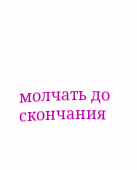молчать до скончания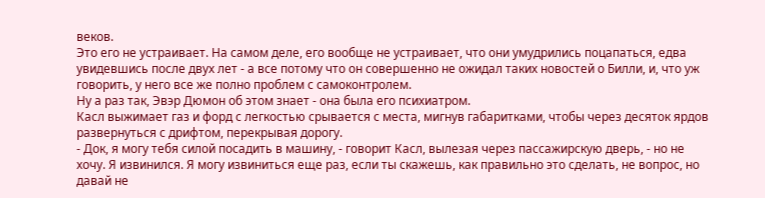веков.
Это его не устраивает. На самом деле, его вообще не устраивает, что они умудрились поцапаться, едва увидевшись после двух лет - а все потому что он совершенно не ожидал таких новостей о Билли, и, что уж говорить, у него все же полно проблем с самоконтролем.
Ну а раз так, Эвэр Дюмон об этом знает - она была его психиатром.
Касл выжимает газ и форд с легкостью срывается с места, мигнув габаритками, чтобы через десяток ярдов развернуться с дрифтом, перекрывая дорогу.
- Док, я могу тебя силой посадить в машину, - говорит Касл, вылезая через пассажирскую дверь, - но не хочу. Я извинился. Я могу извиниться еще раз, если ты скажешь, как правильно это сделать, не вопрос, но давай не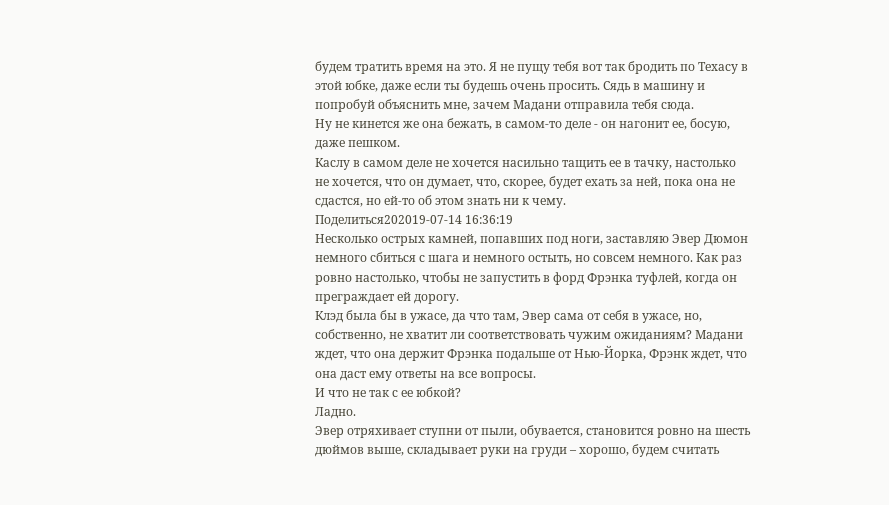будем тратить время на это. Я не пущу тебя вот так бродить по Техасу в этой юбке, даже если ты будешь очень просить. Сядь в машину и попробуй объяснить мне, зачем Мадани отправила тебя сюда.
Ну не кинется же она бежать, в самом-то деле - он нагонит ее, босую, даже пешком.
Каслу в самом деле не хочется насильно тащить ее в тачку, настолько не хочется, что он думает, что, скорее, будет ехать за ней, пока она не сдастся, но ей-то об этом знать ни к чему.
Поделиться202019-07-14 16:36:19
Несколько острых камней, попавших под ноги, заставляю Эвер Дюмон немного сбиться с шага и немного остыть, но совсем немного. Как раз ровно настолько, чтобы не запустить в форд Фрэнка туфлей, когда он преграждает ей дорогу.
Клэд была бы в ужасе, да что там, Эвер сама от себя в ужасе, но, собственно, не хватит ли соответствовать чужим ожиданиям? Мадани ждет, что она держит Фрэнка подальше от Нью-Йорка, Фрэнк ждет, что она даст ему ответы на все вопросы.
И что не так с ее юбкой?
Ладно.
Эвер отряхивает ступни от пыли, обувается, становится ровно на шесть дюймов выше, складывает руки на груди – хорошо, будем считать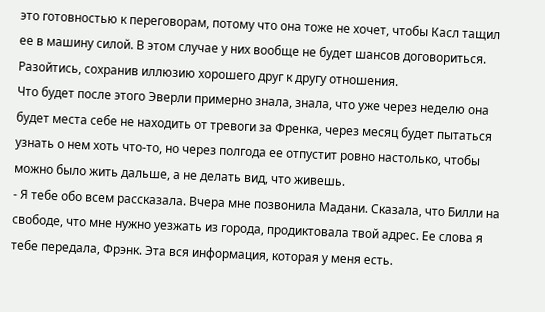это готовностью к переговорам, потому что она тоже не хочет, чтобы Касл тащил ее в машину силой. В этом случае у них вообще не будет шансов договориться. Разойтись, сохранив иллюзию хорошего друг к другу отношения.
Что будет после этого Эверли примерно знала, знала, что уже через неделю она будет места себе не находить от тревоги за Френка, через месяц будет пытаться узнать о нем хоть что-то, но через полгода ее отпустит ровно настолько, чтобы можно было жить дальше, а не делать вид, что живешь.
- Я тебе обо всем рассказала. Вчера мне позвонила Мадани. Сказала, что Билли на свободе, что мне нужно уезжать из города, продиктовала твой адрес. Ее слова я тебе передала, Фрэнк. Эта вся информация, которая у меня есть.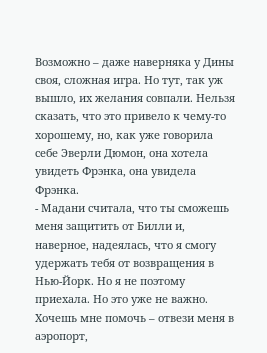Возможно – даже наверняка у Дины своя, сложная игра. Но тут, так уж вышло, их желания совпали. Нельзя сказать, что это привело к чему-то хорошему, но, как уже говорила себе Эверли Дюмон, она хотела увидеть Фрэнка, она увидела Фрэнка.
- Мадани считала, что ты сможешь меня защитить от Билли и, наверное, надеялась, что я смогу удержать тебя от возвращения в Нью-Йорк. Но я не поэтому приехала. Но это уже не важно. Хочешь мне помочь – отвези меня в аэропорт,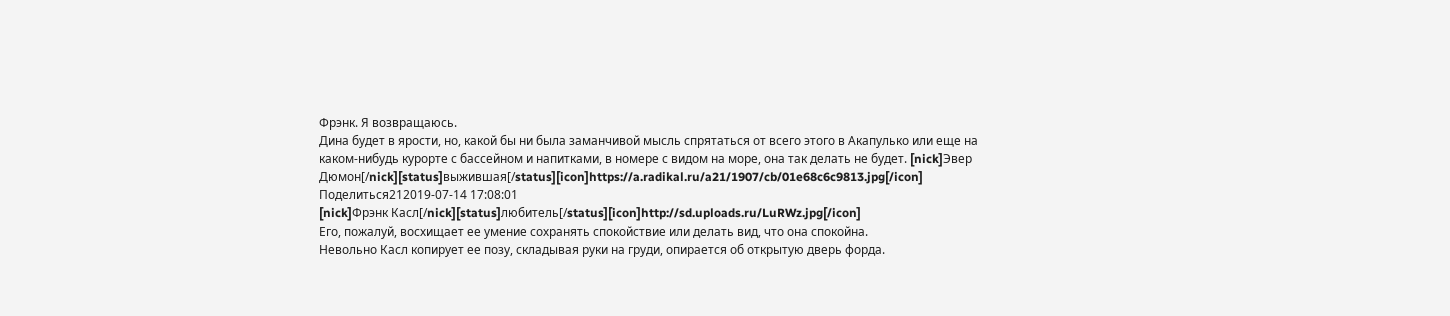Фрэнк. Я возвращаюсь.
Дина будет в ярости, но, какой бы ни была заманчивой мысль спрятаться от всего этого в Акапулько или еще на каком-нибудь курорте с бассейном и напитками, в номере с видом на море, она так делать не будет. [nick]Эвер Дюмон[/nick][status]выжившая[/status][icon]https://a.radikal.ru/a21/1907/cb/01e68c6c9813.jpg[/icon]
Поделиться212019-07-14 17:08:01
[nick]Фрэнк Касл[/nick][status]любитель[/status][icon]http://sd.uploads.ru/LuRWz.jpg[/icon]
Его, пожалуй, восхищает ее умение сохранять спокойствие или делать вид, что она спокойна.
Невольно Касл копирует ее позу, складывая руки на груди, опирается об открытую дверь форда.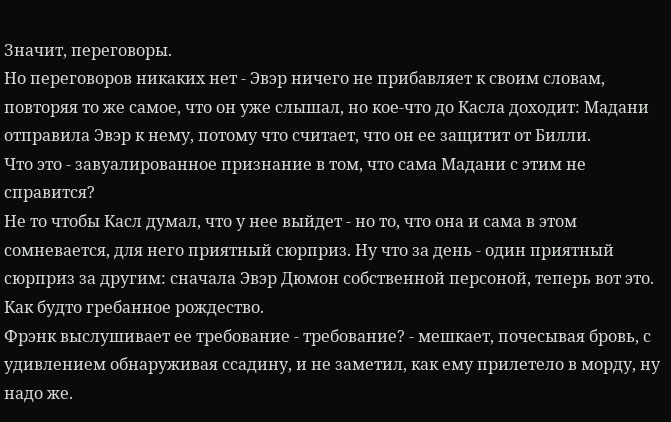Значит, переговоры.
Но переговоров никаких нет - Эвэр ничего не прибавляет к своим словам, повторяя то же самое, что он уже слышал, но кое-что до Касла доходит: Мадани отправила Эвэр к нему, потому что считает, что он ее защитит от Билли.
Что это - завуалированное признание в том, что сама Мадани с этим не справится?
Не то чтобы Касл думал, что у нее выйдет - но то, что она и сама в этом сомневается, для него приятный сюрприз. Ну что за день - один приятный сюрприз за другим: сначала Эвэр Дюмон собственной персоной, теперь вот это.
Как будто гребанное рождество.
Фрэнк выслушивает ее требование - требование? - мешкает, почесывая бровь, с удивлением обнаруживая ссадину, и не заметил, как ему прилетело в морду, ну надо же.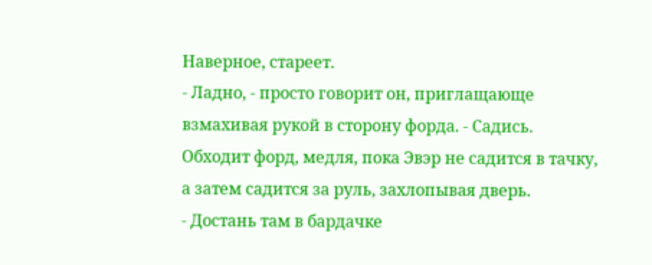Наверное, стареет.
- Ладно, - просто говорит он, приглащающе взмахивая рукой в сторону форда. - Садись.
Обходит форд, медля, пока Эвэр не садится в тачку, а затем садится за руль, захлопывая дверь.
- Достань там в бардачке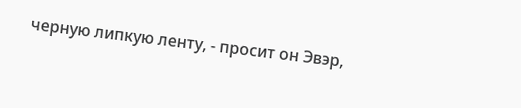черную липкую ленту, - просит он Эвэр,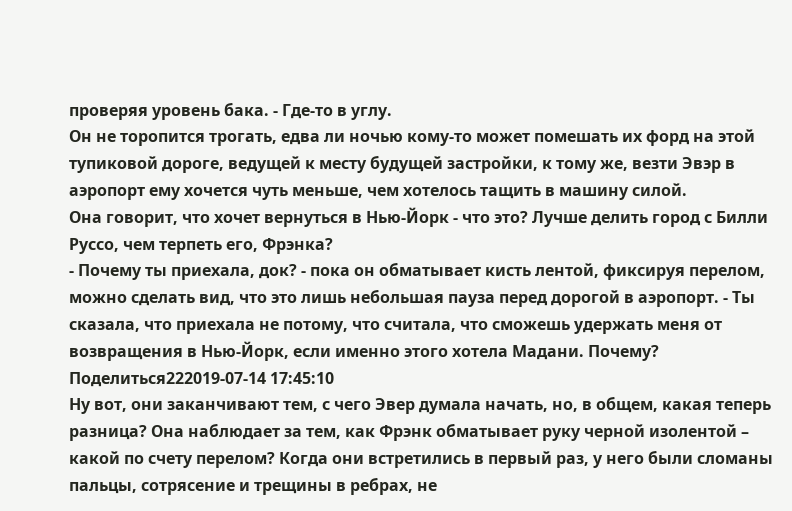проверяя уровень бака. - Где-то в углу.
Он не торопится трогать, едва ли ночью кому-то может помешать их форд на этой тупиковой дороге, ведущей к месту будущей застройки, к тому же, везти Эвэр в аэропорт ему хочется чуть меньше, чем хотелось тащить в машину силой.
Она говорит, что хочет вернуться в Нью-Йорк - что это? Лучше делить город с Билли Руссо, чем терпеть его, Фрэнка?
- Почему ты приехала, док? - пока он обматывает кисть лентой, фиксируя перелом, можно сделать вид, что это лишь небольшая пауза перед дорогой в аэропорт. - Ты сказала, что приехала не потому, что считала, что сможешь удержать меня от возвращения в Нью-Йорк, если именно этого хотела Мадани. Почему?
Поделиться222019-07-14 17:45:10
Ну вот, они заканчивают тем, с чего Эвер думала начать, но, в общем, какая теперь разница? Она наблюдает за тем, как Фрэнк обматывает руку черной изолентой – какой по счету перелом? Когда они встретились в первый раз, у него были сломаны пальцы, сотрясение и трещины в ребрах, не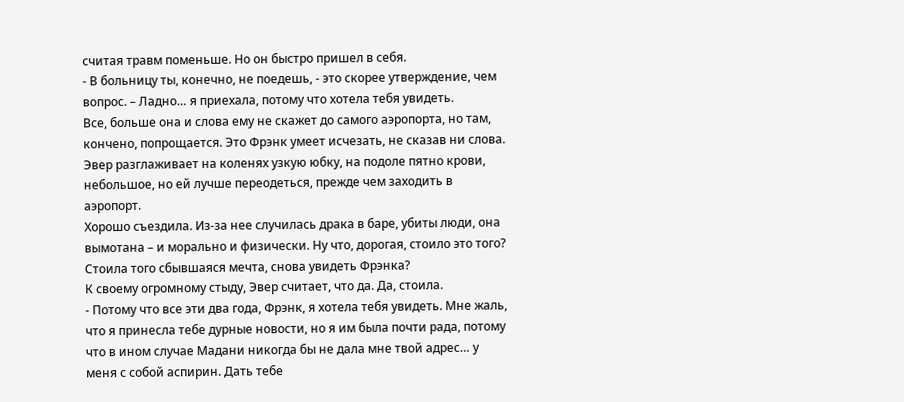считая травм поменьше. Но он быстро пришел в себя.
- В больницу ты, конечно, не поедешь, - это скорее утверждение, чем вопрос. – Ладно… я приехала, потому что хотела тебя увидеть.
Все, больше она и слова ему не скажет до самого аэропорта, но там, кончено, попрощается. Это Фрэнк умеет исчезать, не сказав ни слова.
Эвер разглаживает на коленях узкую юбку, на подоле пятно крови, небольшое, но ей лучше переодеться, прежде чем заходить в аэропорт.
Хорошо съездила. Из-за нее случилась драка в баре, убиты люди, она вымотана – и морально и физически. Ну что, дорогая, стоило это того? Стоила того сбывшаяся мечта, снова увидеть Фрэнка?
К своему огромному стыду, Эвер считает, что да. Да, стоила.
- Потому что все эти два года, Фрэнк, я хотела тебя увидеть. Мне жаль, что я принесла тебе дурные новости, но я им была почти рада, потому что в ином случае Мадани никогда бы не дала мне твой адрес… у меня с собой аспирин. Дать тебе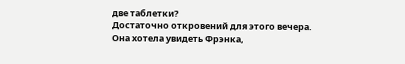две таблетки?
Достаточно откровений для этого вечера.
Она хотела увидеть Фрэнка,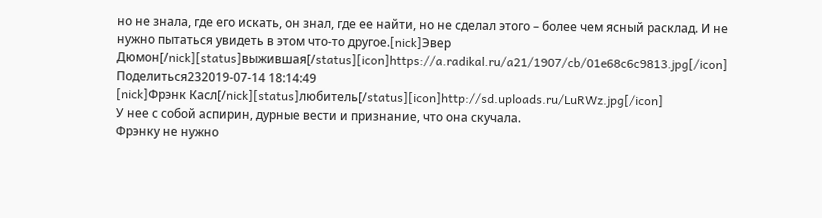но не знала, где его искать, он знал, где ее найти, но не сделал этого – более чем ясный расклад. И не нужно пытаться увидеть в этом что-то другое.[nick]Эвер Дюмон[/nick][status]выжившая[/status][icon]https://a.radikal.ru/a21/1907/cb/01e68c6c9813.jpg[/icon]
Поделиться232019-07-14 18:14:49
[nick]Фрэнк Касл[/nick][status]любитель[/status][icon]http://sd.uploads.ru/LuRWz.jpg[/icon]
У нее с собой аспирин, дурные вести и признание, что она скучала.
Фрэнку не нужно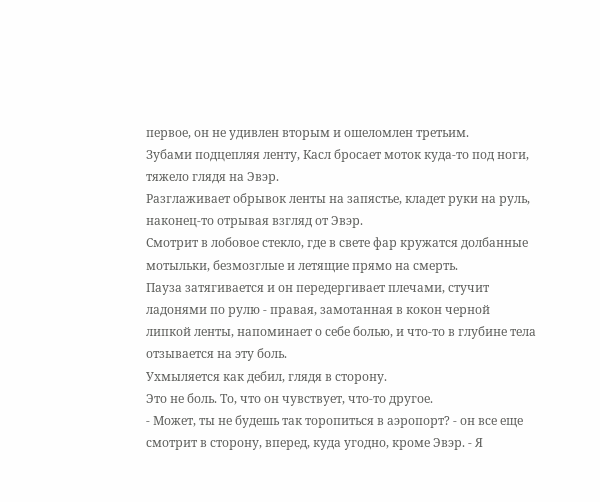первое, он не удивлен вторым и ошеломлен третьим.
Зубами подцепляя ленту, Касл бросает моток куда-то под ноги, тяжело глядя на Эвэр.
Разглаживает обрывок ленты на запястье, кладет руки на руль, наконец-то отрывая взгляд от Эвэр.
Смотрит в лобовое стекло, где в свете фар кружатся долбанные мотыльки, безмозглые и летящие прямо на смерть.
Пауза затягивается и он передергивает плечами, стучит ладонями по рулю - правая, замотанная в кокон черной липкой ленты, напоминает о себе болью, и что-то в глубине тела отзывается на эту боль.
Ухмыляется как дебил, глядя в сторону.
Это не боль. То, что он чувствует, что-то другое.
- Может, ты не будешь так торопиться в аэропорт? - он все еще смотрит в сторону, вперед, куда угодно, кроме Эвэр. - Я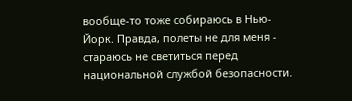вообще-то тоже собираюсь в Нью-Йорк. Правда, полеты не для меня - стараюсь не светиться перед национальной службой безопасности.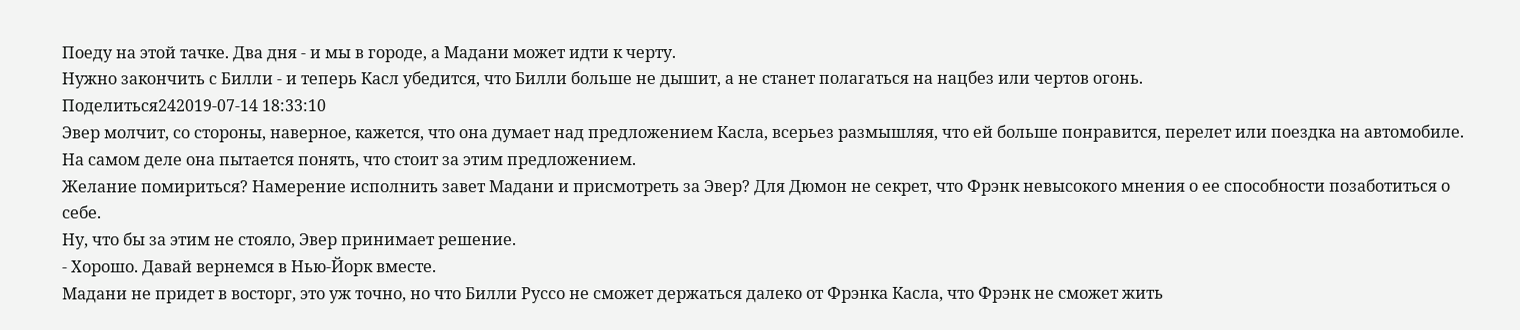Поеду на этой тачке. Два дня - и мы в городе, а Мадани может идти к черту.
Нужно закончить с Билли - и теперь Касл убедится, что Билли больше не дышит, а не станет полагаться на нацбез или чертов огонь.
Поделиться242019-07-14 18:33:10
Эвер молчит, со стороны, наверное, кажется, что она думает над предложением Касла, всерьез размышляя, что ей больше понравится, перелет или поездка на автомобиле. На самом деле она пытается понять, что стоит за этим предложением.
Желание помириться? Намерение исполнить завет Мадани и присмотреть за Эвер? Для Дюмон не секрет, что Фрэнк невысокого мнения о ее способности позаботиться о себе.
Ну, что бы за этим не стояло, Эвер принимает решение.
- Хорошо. Давай вернемся в Нью-Йорк вместе.
Мадани не придет в восторг, это уж точно, но что Билли Руссо не сможет держаться далеко от Фрэнка Касла, что Фрэнк не сможет жить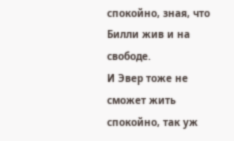спокойно, зная, что Билли жив и на свободе.
И Эвер тоже не сможет жить спокойно, так уж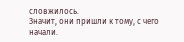словжилось.
Значит, они пришли к тому, с чего начали.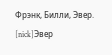Фрэнк, Билли, Эвер.
[nick]Эвер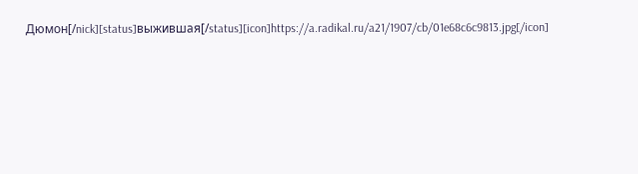Дюмон[/nick][status]выжившая[/status][icon]https://a.radikal.ru/a21/1907/cb/01e68c6c9813.jpg[/icon]